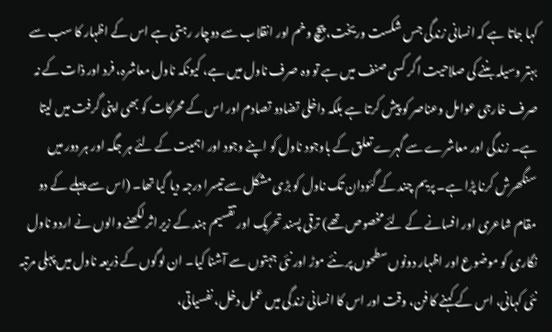کہا جاتا ہے کہ انسانی زندگی جس شکست وریخت، پیچ وخم اور انقلاب سے دوچار رہتی ہے اس کے اظہار کا سب سے بہتر وسیلہ بننے کی صلاحیت اگر کسی صنف میں ہے تو وہ صرف ناول میں ہے، کیونکہ ناول معاشرہ، فرد اور ذات کے نہ صرف خارجی عوامل وعناصر کو پیش کرتا ہے بلکہ داخلی تضادو تصادم اور اس کے محرکات کو بھی اپنی گرفت میں لیتا ہے۔ زندگی اور معاشرے سے گہرے تعلق کے باوجود ناول کو اپنے وجود اور اہمیت کے لئے ہر جگہ اور ہر دور میں سنگھرش کرنا پڑا ہے۔ پریم چند کے گئودان تک ناول کو بڑی مشکل سے تیسرا درجہ دیا گیا تھا۔ (اس سے پہلے کے دو مقام شاعری اور افسانے کے لئے مخصوص تھے) ترقی پسند تحریک اور تقسیم ہند کے زیر اثر لکھنے والوں نے اردو ناول نگاری کو موضوع اور اظہار دونوں سطحوں پر نئے موڑ اور نئی جہتوں سے آشنا کیا۔ ان لوگوں کے ذریعہ ناول میں پہلی مرتبہ نئی کہانی، اس کے کہنے کا فن، وقت اور اس کا انسانی زندگی میں عمل دخل، نفسیاتی،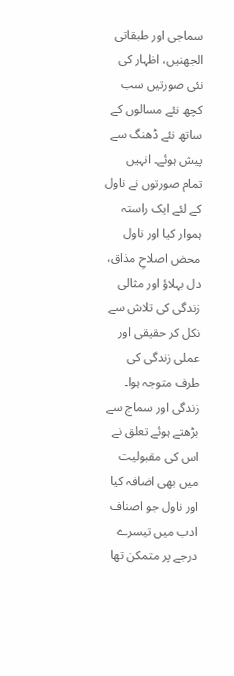سماجی اور طبقاتی الجھنیں، اظہار کی نئی صورتیں سب کچھ نئے مسالوں کے ساتھ نئے ڈھنگ سے پیش ہوئے۔ انہیں تمام صورتوں نے ناول کے لئے ایک راستہ ہموار کیا اور ناول محض اصلاحِ مذاق، دل بہلاؤ اور مثالی زندگی کی تلاش سے نکل کر حقیقی اور عملی زندگی کی طرف متوجہ ہوا۔ زندگی اور سماج سے بڑھتے ہوئے تعلق نے اس کی مقبولیت میں بھی اضافہ کیا اور ناول جو اصناف ادب میں تیسرے درجے پر متمکن تھا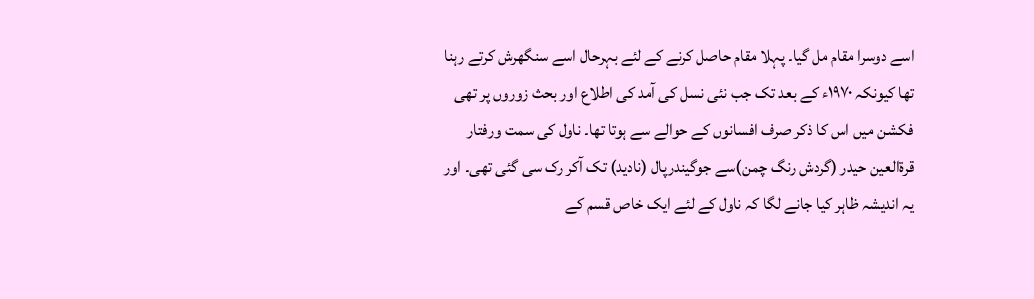اسے دوسرا مقام مل گیا۔ پہلا مقام حاصل کرنے کے لئے بہرحال اسے سنگھرش کرتے رہنا تھا کیونکہ ۱۹۷۰ء کے بعد تک جب نئی نسل کی آمد کی اطلاع اور بحث زوروں پر تھی فکشن میں اس کا ذکر صرف افسانوں کے حوالے سے ہوتا تھا۔ ناول کی سمت ورفتار قرۃالعین حیدر (گردش رنگ چمن)سے جوگیندرپال (نادید) تک آکر رک سی گئی تھی۔ اور یہ اندیشہ ظاہر کیا جانے لگا کہ ناول کے لئے ایک خاص قسم کے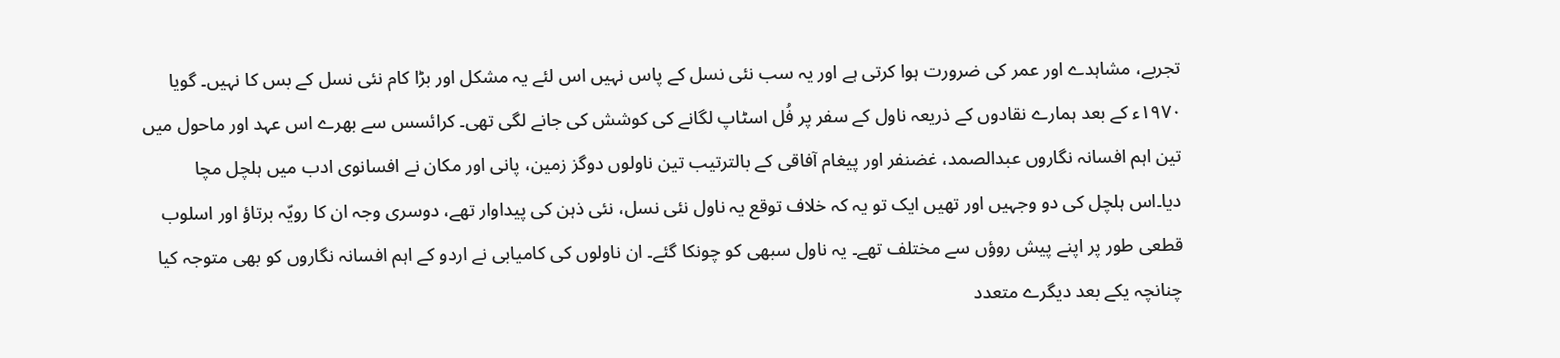تجربے، مشاہدے اور عمر کی ضرورت ہوا کرتی ہے اور یہ سب نئی نسل کے پاس نہیں اس لئے یہ مشکل اور بڑا کام نئی نسل کے بس کا نہیں۔ گویا ۱۹۷۰ء کے بعد ہمارے نقادوں کے ذریعہ ناول کے سفر پر فُل اسٹاپ لگانے کی کوشش کی جانے لگی تھی۔ کرائسس سے بھرے اس عہد اور ماحول میں تین اہم افسانہ نگاروں عبدالصمد، غضنفر اور پیغام آفاقی کے بالترتیب تین ناولوں دوگز زمین، پانی اور مکان نے افسانوی ادب میں ہلچل مچا دیا۔اس ہلچل کی دو وجہیں اور تھیں ایک تو یہ کہ خلاف توقع یہ ناول نئی نسل، نئی ذہن کی پیداوار تھے، دوسری وجہ ان کا رویّہ برتاؤ اور اسلوب قطعی طور پر اپنے پیش روؤں سے مختلف تھے۔ یہ ناول سبھی کو چونکا گئے۔ ان ناولوں کی کامیابی نے اردو کے اہم افسانہ نگاروں کو بھی متوجہ کیا چنانچہ یکے بعد دیگرے متعدد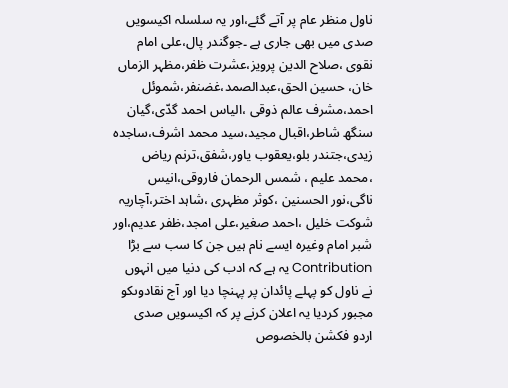ناول منظر عام پر آتے گئے،اور یہ سلسلہ اکیسویں صدی میں بھی جاری ہے ۔جوگندر پال،علی امام نقوی ،صلاح الدین پرویز،عشرت ظفر،مظہر الزماں خان، حسین الحق،عبدالصمد،غضنفر،شموئل احمد،مشرف عالم ذوقی ،الیاس احمد گدّی،گیان سنگھ شاطر،اقبال مجید،سید محمد اشرف،ساجدہ زیدی،جتندر بلو،یعقوب یاور،شفق،ترنم ریاض ،محمد علیم ، شمس الرحمان فاروقی،انیس ناگی،نور الحسنین ،کوثر مظہری ،شاہد اختر،آچاریہ شوکت خلیل ،احمد صغیر،علی امجد،ظفر عدیم،اور شبر امام وغیرہ ایسے نام ہیں جن کا سب سے بڑا Contribution یہ ہے کہ ادب کی دنیا میں انہوں نے ناول کو پہلے پائدان پر پہنچا دیا اور آج نقادوںکو مجبور کردیا یہ اعلان کرنے پر کہ اکیسویں صدی اردو فکشن بالخصوص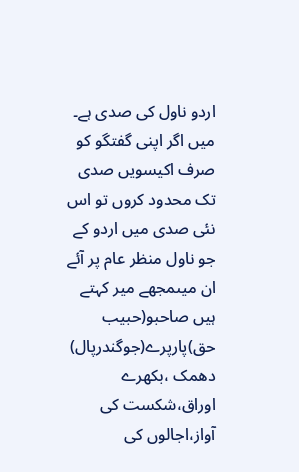اردو ناول کی صدی ہے۔
میں اگر اپنی گفتگو کو صرف اکیسویں صدی تک محدود کروں تو اس نئی صدی میں اردو کے جو ناول منظر عام پر آئے ان میںمجھے میر کہتے ہیں صاحبو(حبیب حق)پارپرے(جوگندرپال) دھمک ،بکھرے اوراق،شکست کی آواز،اجالوں کی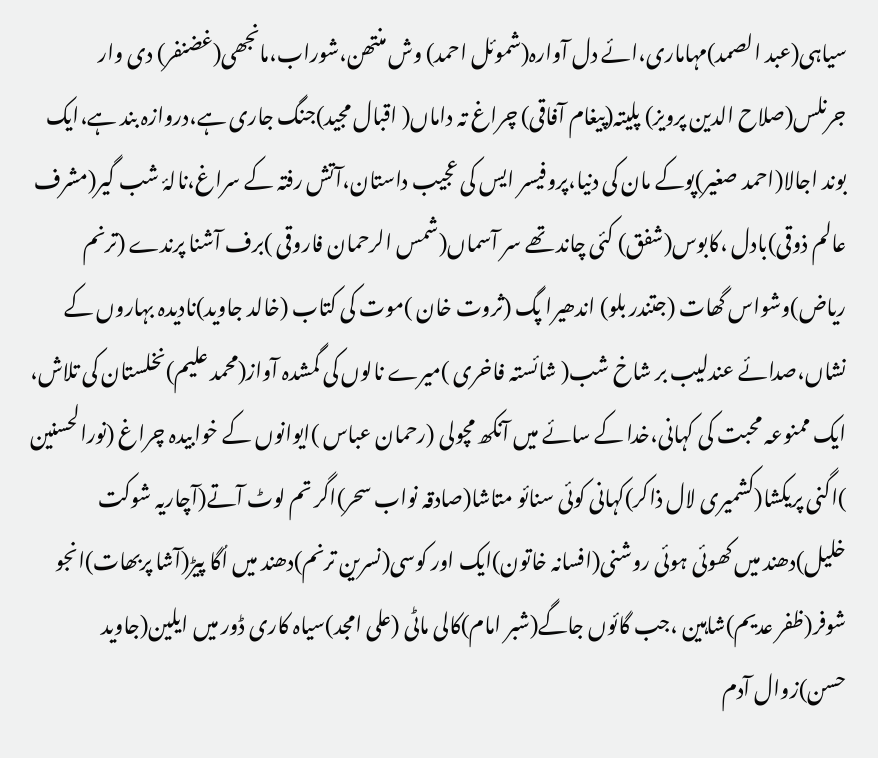سیاہی(عبد الصمد)مہاماری،ائے دل آوارہ(شموئل احمد) وش منتھن،شوراب،مانجھی(غضنفر) دی وار جرنلس(صلاح الدین پرویز) پلیتہ(پیغام آفاقی) چراغ تہ داماں( اقبال مجید)جنگ جاری ہے،دروازہ بند ہے،ایک بوند اجالا(احمد صغیر)پوکے مان کی دنیا،پروفیسر ایس کی عجیب داستان،آتش رفتہ کے سراغ،نالۂ شب گیر(مشرف عالم ذوقی)بادل ،کابوس(شفق) کئی چاند تھے سر آسماں(شمس الرحمان فاروقی )برف آشنا پرندے (ترنم ریاض)وشواس گھات (جتندر بلو) اندھیرا پگ (ثروت خان )موت کی کتاب (خالد جاوید)نادیدہ بہاروں کے نشاں،صدائے عندلیب بر شاخ شب( شائستہ فاخری )میرے نالوں کی گمشدہ آواز(محمد علیم)نخلستان کی تلاش، ایک ممنوعہ محبت کی کہانی،خدا کے سائے میں آنکھ مچولی (رحمان عباس )ایوانوں کے خوابیدہ چراغ (نورالحسنین )اگنی پریکشا(کشمیری لال ذاکر)کہانی کوئی سنائو متاشا(صادقہ نواب سحر)اگر تم لوٹ آتے(آچاریہ شوکت خلیل)دھند میں کھوئی ہوئی روشنی(افسانہ خاتون)ایک اور کوسی(نسرین ترنم)دھند میں اُگا پیڑ(آشا پربھات)انجو شوفر(ظفر عدیم)شاہین ،جب گائوں جاگے(شبر امام)کالی ماٹی (علی امجد)سیاہ کاری ڈور میں ایلین(جاوید حسن)زوال آدم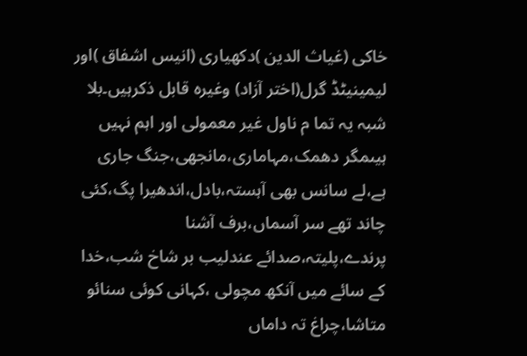خاکی (غیاث الدین )دکھیاری (انیس اشفاق )اور لیمینیٹڈ گرل(اختر آزاد) وغیرہ قابل ذکرہیں۔بلا شبہ یہ تما م ناول غیر معمولی اور اہم نہیں ہیںمگر دھمک،مہاماری،مانجھی،جنگ جاری ہے،لے سانس بھی آہستہ،بادل،اندھیرا پگ،کئی چاند تھے سر آسماں،برف آشنا پرندے،پلیتہ،صدائے عندلیب بر شاخ شب،خدا کے سائے میں آنکھ مچولی ،کہانی کوئی سنائو متاشا،چراغ تہ داماں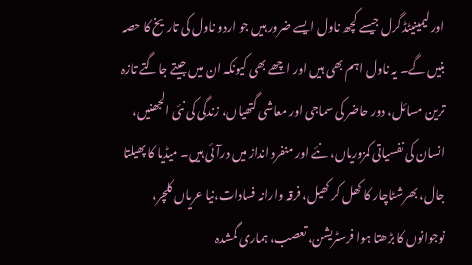اور لیمینیٹڈ گرل جیسے کچھ ناول ایسے ضرور ہیں جو اردو ناول کی تاریخ کا حصہ بنیں گے۔ یہ ناول اہم بھی ہیں اور اچھے بھی کیونکہ ان میں جیتے جاگتے تازہ ترین مسائل، دور حاضر کی سماجی اور معاشی گتھیاں، زندگی کی نئی الجھنیں، انسان کی نفسیاتی کمزوریاں، نئے اور منفرد انداز میں درآئی ہیں۔ میڈیا کا پھیلتا جال، بھرشٹاچار کا کھل کر کھیل، فرقہ وارانہ فسادات،نیا عریاں کلچر، نوجوانوں کا بڑھتا ہوا فرسٹریشن، تعصب، ہماری گمشدہ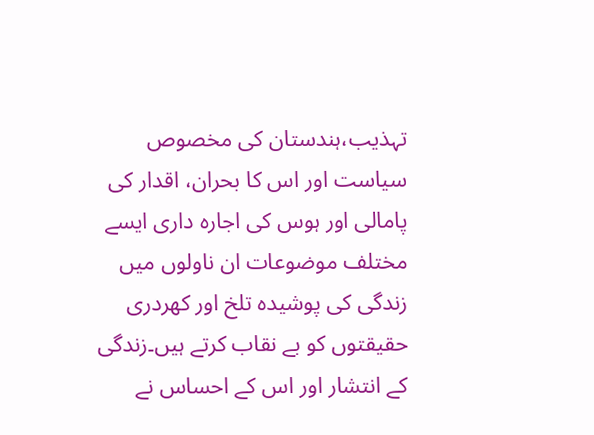تہذیب،ہندستان کی مخصوص سیاست اور اس کا بحران، اقدار کی پامالی اور ہوس کی اجارہ داری ایسے مختلف موضوعات ان ناولوں میں زندگی کی پوشیدہ تلخ اور کھردری حقیقتوں کو بے نقاب کرتے ہیں۔زندگی کے انتشار اور اس کے احساس نے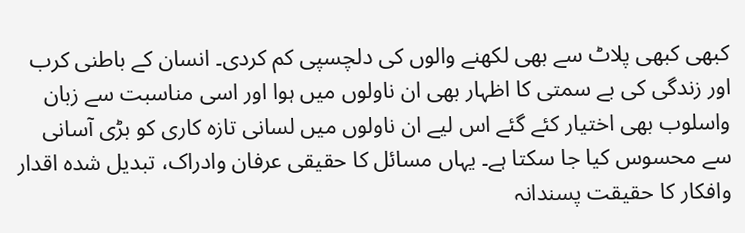کبھی کبھی پلاٹ سے بھی لکھنے والوں کی دلچسپی کم کردی۔ انسان کے باطنی کرب اور زندگی کی بے سمتی کا اظہار بھی ان ناولوں میں ہوا اور اسی مناسبت سے زبان واسلوب بھی اختیار کئے گئے اس لیے ان ناولوں میں لسانی تازہ کاری کو بڑی آسانی سے محسوس کیا جا سکتا ہے۔ یہاں مسائل کا حقیقی عرفان وادراک، تبدیل شدہ اقدار وافکار کا حقیقت پسندانہ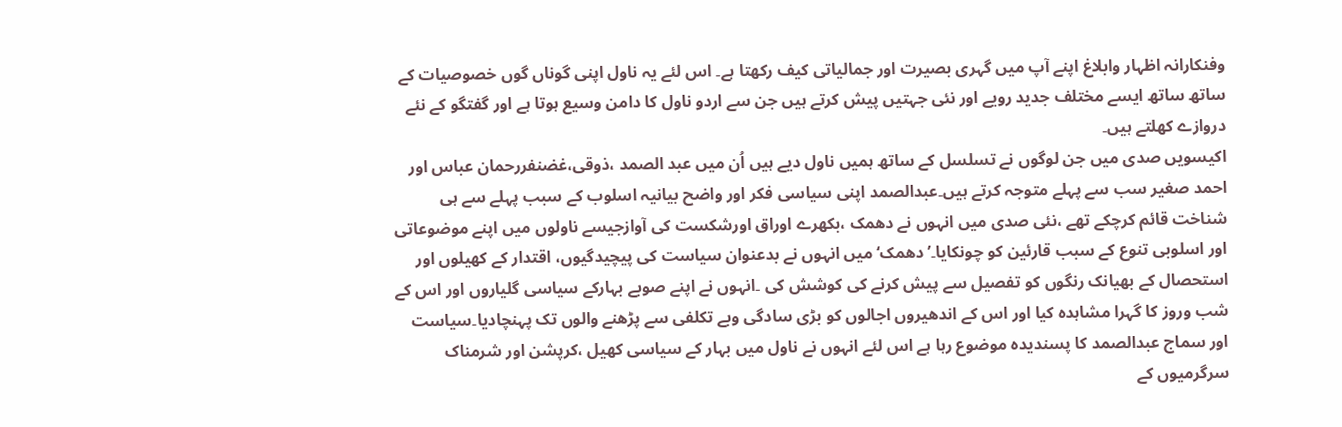وفنکارانہ اظہار وابلاغ اپنے آپ میں گہری بصیرت اور جمالیاتی کیف رکھتا ہے۔ اس لئے یہ ناول اپنی گوناں گوں خصوصیات کے ساتھ ساتھ ایسے مختلف جدید رویے اور نئی جہتیں پیش کرتے ہیں جن سے اردو ناول کا دامن وسیع ہوتا ہے اور گفتگو کے نئے دروازے کھلتے ہیں۔
اکیسویں صدی میں جن لوگوں نے تسلسل کے ساتھ ہمیں ناول دیے ہیں اُن میں عبد الصمد ،ذوقی،غضنفررحمان عباس اور احمد صغیر سب سے پہلے متوجہ کرتے ہیں۔عبدالصمد اپنی سیاسی فکر اور واضح بیانیہ اسلوب کے سبب پہلے سے ہی شناخت قائم کرچکے تھے ،نئی صدی میں انہوں نے دھمک ،بکھرے اوراق اورشکست کی آوازجیسے ناولوں میں اپنے موضوعاتی اور اسلوبی تنوع کے سبب قارئین کو چونکایا۔’دھمک‘ میں انہوں نے بدعنوان سیاست کی پیچیدگیوں، اقتدار کے کھیلوں اور استحصال کے بھیانک رنگوں کو تفصیل سے پیش کرنے کی کوشش کی ۔انہوں نے اپنے صوبے بہارکے سیاسی گلیاروں اور اس کے شب وروز کا گہرا مشاہدہ کیا اور اس کے اندھیروں اجالوں کو بڑی سادگی وبے تکلفی سے پڑھنے والوں تک پہنچادیا۔سیاست اور سماج عبدالصمد کا پسندیدہ موضوع رہا ہے اس لئے انہوں نے ناول میں بہار کے سیاسی کھیل ،کرپشن اور شرمناک سرگرمیوں کے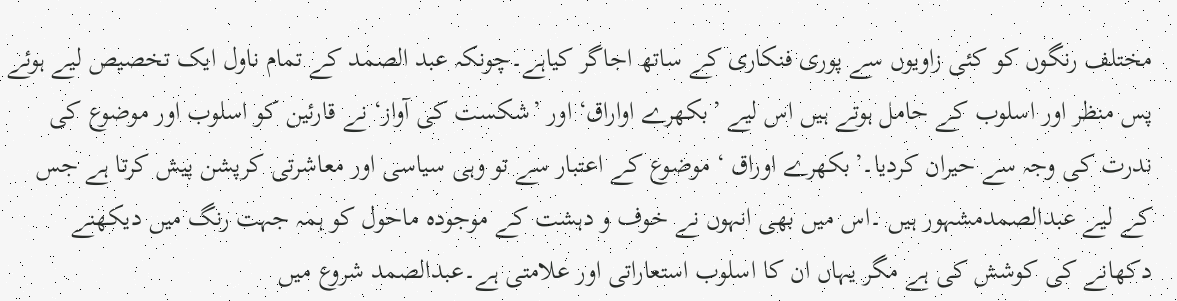مختلف رنگوں کو کئی زاویوں سے پوری فنکاری کے ساتھ اجاگر کیاہے۔چونکہ عبد الصمد کے تمام ناول ایک تخصیص لیے ہوئے پس منظر اور اسلوب کے حامل ہوتے ہیں اس لیے ’بکھرے اواراق‘ اور ’شکست کی آواز‘ نے قارئین کو اسلوب اور موضوع کی ندرت کی وجہ سے حیران کردیا۔’بکھرے اوراق ‘ موضوع کے اعتبار سے تو وہی سیاسی اور معاشرتی کرپشن پیش کرتا ہے جس کے لیے عبدالصمدمشہور ہیں ۔اس میں بھی انہوں نے خوف و دہشت کے موجودہ ماحول کو ہمہ جہت رنگ میں دیکھنے دکھانے کی کوشش کی ہے مگر یہاں ان کا اسلوب استعاراتی اور علامتی ہے۔عبدالصمد شروع میں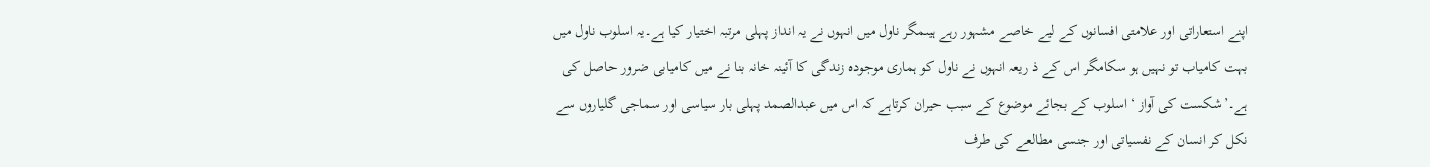اپنے استعاراتی اور علامتی افسانوں کے لیے خاصے مشہور رہے ہیںمگر ناول میں انہوں نے یہ انداز پہلی مرتبہ اختیار کیا ہے۔یہ اسلوب ناول میں بہت کامیاب تو نہیں ہو سکامگر اس کے ذ ریعہ انہوں نے ناول کو ہماری موجودہ زندگی کا آئینہ خانہ بنا نے میں کامیابی ضرور حاصل کی ہے۔’شکست کی آواز ‘ اسلوب کے بجائے موضوع کے سبب حیران کرتاہے کہ اس میں عبدالصمد پہلی بار سیاسی اور سماجی گلیاروں سے نکل کر انسان کے نفسیاتی اور جنسی مطالعے کی طرف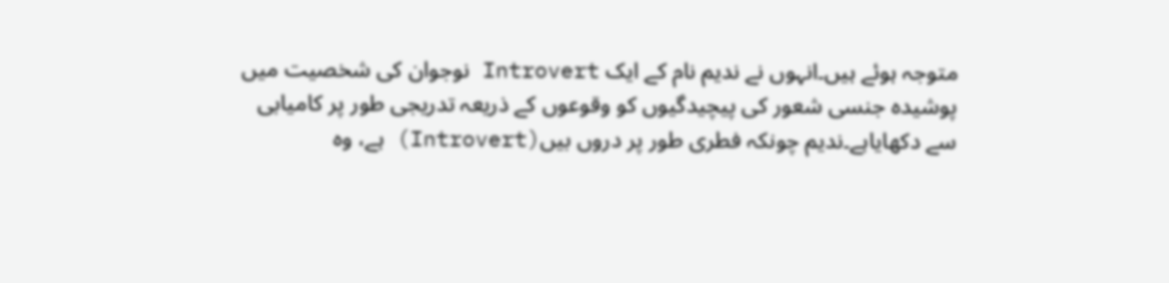متوجہ ہوئے ہیں۔انہوں نے ندیم نام کے ایک Introvert نوجوان کی شخصیت میں پوشیدہ جنسی شعور کی پیچیدگیوں کو وقوعوں کے ذریعہ تدریجی طور پر کامیابی سے دکھایاہے۔ندیم چونکہ فطری طور پر دروں بیں(Introvert) ہے، وہ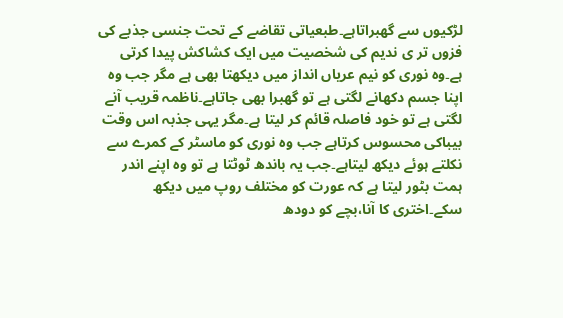لڑکیوں سے گھبراتاہے۔طبعیاتی تقاضے کے تحت جنسی جذبے کی فزوں تر ی ندیم کی شخصیت میں ایک کشاکش پیدا کرتی ہے۔وہ نوری کو نیم عریاں انداز میں دیکھتا بھی ہے مگر جب وہ اپنا جسم دکھانے لگتی ہے تو گھبرا بھی جاتاہے۔ناظمہ قریب آنے لگتی ہے تو خود فاصلہ قائم کر لیتا ہے۔مگر یہی جذبہ اس وقت بیباکی محسوس کرتاہے جب وہ نوری کو ماسٹر کے کمرے سے نکلتے ہوئے دیکھ لیتاہے۔جب یہ باندھ ٹوٹتا ہے تو وہ اپنے اندر ہمت بٹور لیتا ہے کہ عورت کو مختلف روپ میں دیکھ سکے۔اختری کا آنا،بچے کو دودھ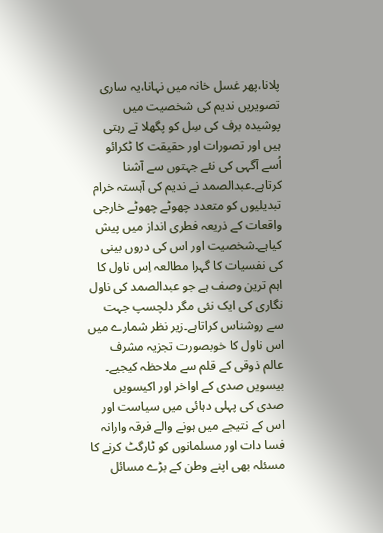پلانا،پھر غسل خانہ میں نہانا،یہ ساری تصویریں ندیم کی شخصیت میں پوشیدہ برف کی سِل کو پگھلا تے رہتی ہیں اور تصورات اور حقیقت کا ٹکرائو اُسے آگہی کی نئے جہتوں سے آشنا کرتاہے۔عبدالصمد نے ندیم کی آہستہ خرام تبدیلیوں کو متعدد چھوٹے چھوٹے خارجی واقعات کے ذریعہ فطری انداز میں پیش کیاہے۔شخصیت اور اس کی دروں بینی کی نفسیات کا گہرا مطالعہ اِس ناول کا اہم ترین وصف ہے جو عبدالصمد کی ناول نگاری کی ایک نئی مگر دلچسپ جہت سے روشناس کراتاہے۔زیر نظر شمارے میں اس ناول کا خوبصورت تجزیہ مشرف عالم ذوقی کے قلم سے ملاحظہ کیجیے۔
بیسویں صدی کے اواخر اور اکیسویں صدی کی پہلی دہائی میں سیاست اور اس کے نتیجے میں ہونے والے فرقہ وارانہ فسا دات اور مسلمانوں کو ٹارگٹ کرنے کا مسئلہ بھی اپنے وطن کے بڑے مسائل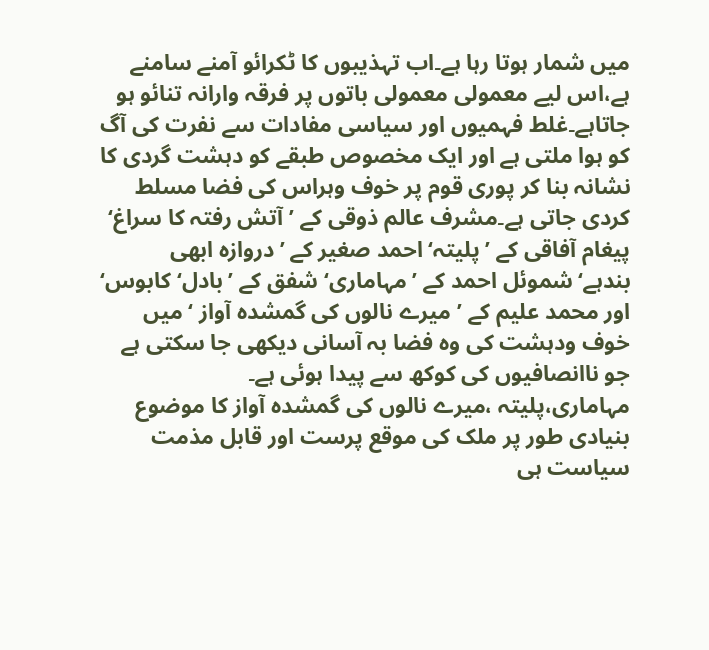میں شمار ہوتا رہا ہے۔اب تہذیبوں کا ٹکرائو آمنے سامنے ہے،اس لیے معمولی معمولی باتوں پر فرقہ وارانہ تنائو ہو جاتاہے۔غلط فہمیوں اور سیاسی مفادات سے نفرت کی آگ کو ہوا ملتی ہے اور ایک مخصوص طبقے کو دہشت گردی کا نشانہ بنا کر پوری قوم پر خوف وہراس کی فضا مسلط کردی جاتی ہے۔مشرف عالم ذوقی کے ’آتش رفتہ کا سراغ‘ پیغام آفاقی کے ’پلیتہ‘ احمد صغیر کے ’دروازہ ابھی بندہے‘شموئل احمد کے ’مہاماری‘ شفق کے ’بادل‘کابوس‘ اور محمد علیم کے ’میرے نالوں کی گمشدہ آواز ‘ میں خوف ودہشت کی وہ فضا بہ آسانی دیکھی جا سکتی ہے جو ناانصافیوں کی کوکھ سے پیدا ہوئی ہے۔
مہاماری،پلیتہ ،میرے نالوں کی گمشدہ آواز کا موضوع بنیادی طور پر ملک کی موقع پرست اور قابل مذمت سیاست ہی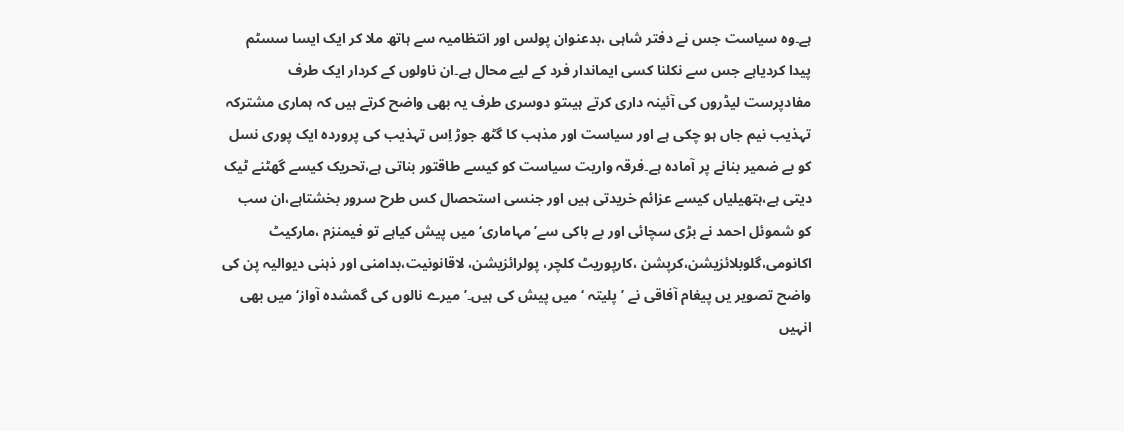ہے۔وہ سیاست جس نے دفتر شاہی ،بدعنوان پولس اور انتظامیہ سے ہاتھ ملا کر ایک ایسا سسٹم پیدا کردیاہے جس سے نکلنا کسی ایماندار فرد کے لیے محال ہے۔ان ناولوں کے کردار ایک طرف مفادپرست لیڈروں کی آئینہ داری کرتے ہیںتو دوسری طرف یہ بھی واضح کرتے ہیں کہ ہماری مشترکہ تہذیب نیم جاں ہو چکی ہے اور سیاست اور مذہب کا گٹھ جوڑ اِس تہذیب کی پروردہ ایک پوری نسل کو بے ضمیر بنانے پر آمادہ ہے۔فرقہ واریت سیاست کو کیسے طاقتور بناتی ہے،تحریک کیسے گھٹنے ٹیک دیتی ہے،ہتھیلیاں کیسے عزائم خریدتی ہیں اور جنسی استحصال کس طرح سرور بخشتاہے،ان سب کو شموئل احمد نے بڑی سچائی اور بے باکی سے’مہاماری‘ میں پیش کیاہے تو فیمنزم ،مارکیٹ اکانومی،گلوبلائزیشن،کرپشن ،کارپوریٹ کلچر، پولرائزیشن، لاقانونیت،بدامنی اور ذہنی دیوالیہ پن کی واضح تصویر یں پیغام آفاقی نے ’پلیتہ ‘ میں پیش کی ہیں۔’میرے نالوں کی گمشدہ آواز‘میں بھی انہیں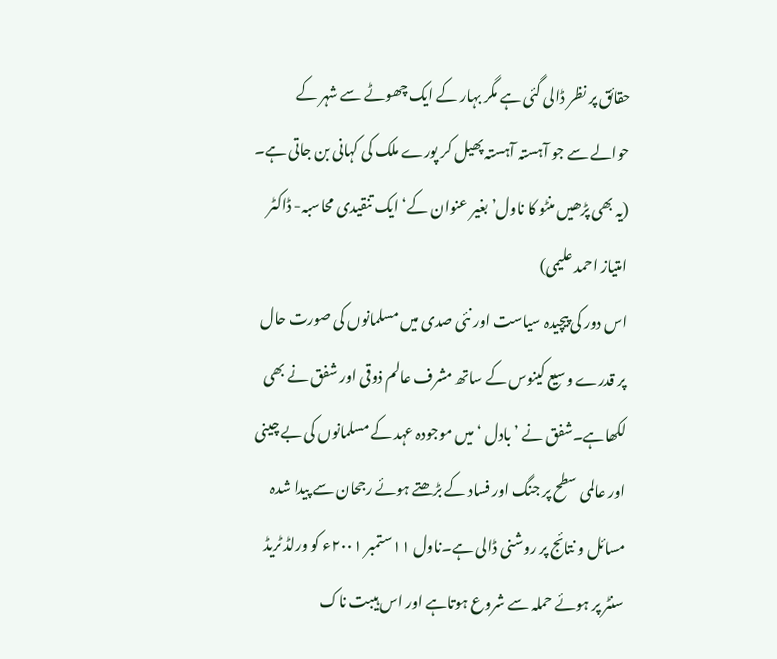حقائق پر نظر ڈالی گئی ہے مگر بہار کے ایک چھوٹے سے شہر کے حوالے سے جو آہستہ آہستہ پھیل کر پورے ملک کی کہانی بن جاتی ہے۔ (یہ بھی پڑھیں منٹو کا ناول’بغیر عنوان کے‘ ایک تنقیدی محاسبہ- ڈاکٹر امتیاز احمد علیمی)
اس دور کی پیچیدہ سیاست اور نئی صدی میں مسلمانوں کی صورت حال پر قدرے وسیع کینوس کے ساتھ مشرف عالم ذوقی اور شفق نے بھی لکھاہے۔شفق نے ’بادل ‘ میں موجودہ عہد کے مسلمانوں کی بے چینی اور عالمی سطح پر جنگ اور فساد کے بڑھتے ہوئے رجحان سے پیدا شدہ مسائل و نتائج پر روشنی ڈالی ہے۔ناول ۱۱ستمبر ۲۰۰۱ء کو ورلڈ ٹریڈ سنٹر پر ہوئے حملہ سے شروع ہوتاہے اور اس ہیبت ناک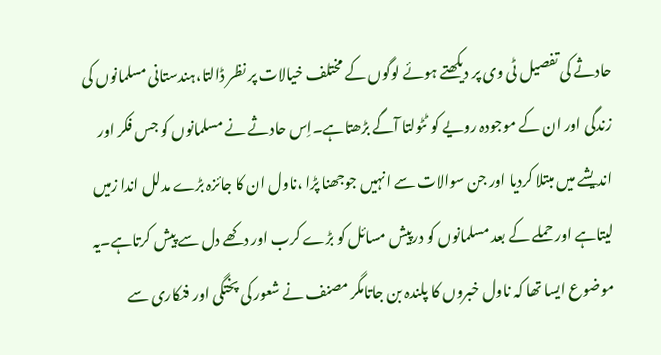حادثے کی تفصیل ٹی وی پر دیکھتے ہوئے لوگوں کے مختلف خیالات پر نظر ڈالتا،ہندستانی مسلمانوں کی زندگی اور ان کے موجودہ رویے کو ٹٹولتا آگے بڑھتاہے۔اِس حادثے نے مسلمانوں کو جس فکر اور اندیشے میں مبتلا کردیا اور جن سوالات سے انہیں جوجھنا پڑا ،ناول ان کا جائزہ بڑے مدلل اندا زمیں لیتاہے اور حملے کے بعد مسلمانوں کو درپیش مسائل کو بڑے کرب اور دکھے دل سے پیش کرتاہے۔یہ موضوع ایسا تھا کہ ناول خبروں کا پلندہ بن جاتامگر مصنف نے شعور کی پختگی اور فنکاری سے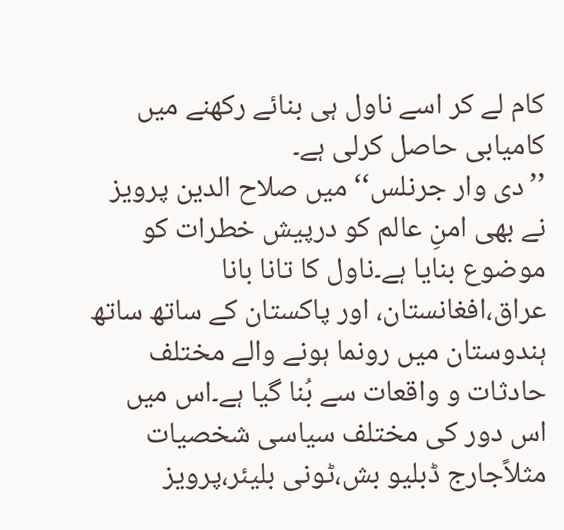کام لے کر اسے ناول ہی بنائے رکھنے میں کامیابی حاصل کرلی ہے۔
’’دی وار جرنلس‘‘ میں صلاح الدین پرویز نے بھی امنِ عالم کو درپیش خطرات کو موضوع بنایا ہے۔ناول کا تانا بانا عراق،افغانستان، اور پاکستان کے ساتھ ساتھ ہندوستان میں رونما ہونے والے مختلف حادثات و واقعات سے بُنا گیا ہے۔اس میں اس دور کی مختلف سیاسی شخصیات مثلاًجارج ڈبلیو بش،ٹونی بلیئر،پرویز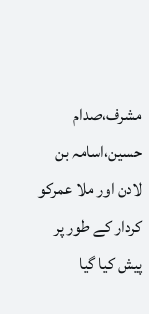مشرف،صدام حسین،اسامہ بن لادن اور ملا عمرکو کردار کے طور پر پیش کیا گیا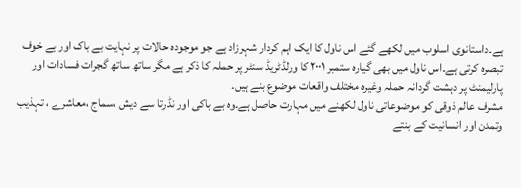ہے۔داستانوی اسلوب میں لکھے گئے اس ناول کا ایک اہم کردار شہرزاد ہے جو موجودہ حالات پر نہایت بے باک اور بے خوف تبصرہ کرتی ہے۔اس ناول میں بھی گیارہ ستمبر ۲۰۰۱ کا ورلڈٹریڈ سنٹر پر حملہ کا ذکر ہے مگر ساتھ ساتھ گجرات فسادات اور پارلیمنٹ پر دہشت گردانہ حملہ وغیرہ مختلف واقعات موضوع بنے ہیں۔
مشرف عالم ذوقی کو موضوعاتی ناول لکھنے میں مہارت حاصل ہے۔وہ بے باکی اور نڈرتا سے دیش ،سماج ،معاشرے ، تہذیب وتمدن اور انسانیت کے بنتے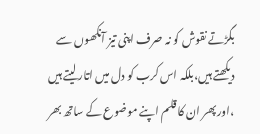بگڑتے نقوش کو نہ صرف اپنی تیز آنکھوں سے دیکھتے ہیں،بلکہ اس کرب کو دل میں اتار لیتے ہیں ،اور پھر ان کا قلم اپنے موضوع کے ساتھ بھر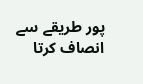پور طریقے سے انصاف کرتا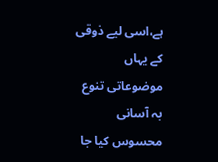ہے،اسی لیے ذوقی کے یہاں موضوعاتی تنوع بہ آسانی محسوس کیا جا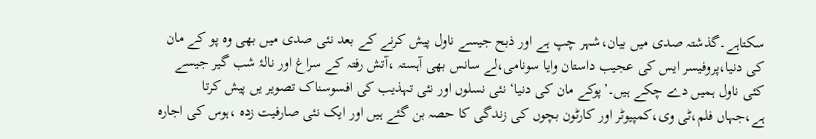سکتاہے۔گذشتہ صدی میں بیان،شہر چپ ہے اور ذبح جیسے ناول پیش کرنے کے بعد نئی صدی میں بھی وہ پو کے مان کی دنیا،پروفیسر ایس کی عجیب داستان وایا سونامی،لے سانس بھی آہستہ ،آتش رفتہ کے سراغ اور نالۂ شب گیر جیسے کئی ناول ہمیں دے چکے ہیں۔’پوکے مان کی دنیا‘ نئی نسلوں اور نئی تہذیب کی افسوسناک تصویر یں پیش کرتا ہے،جہاں فلم،ٹی وی،کمپیوٹر اور کارٹون بچوں کی زندگی کا حصہ بن گئے ہیں اور ایک نئی صارفیت زدہ ،ہوس کی اجارہ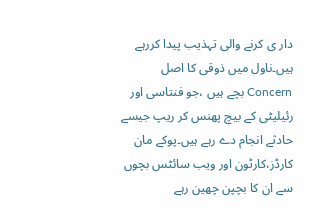دار ی کرنے والی تہذیب پیدا کررہے ہیں۔ناول میں ذوقی کا اصل Concern بچے ہیں ،جو فنتاسی اور رئیلیٹی کے بیچ پھنس کر ریپ جیسے حادثے انجام دے رہے ہیں۔پوکے مان کارڈز،کارٹون اور ویب سائٹس بچوں سے ان کا بچپن چھین رہے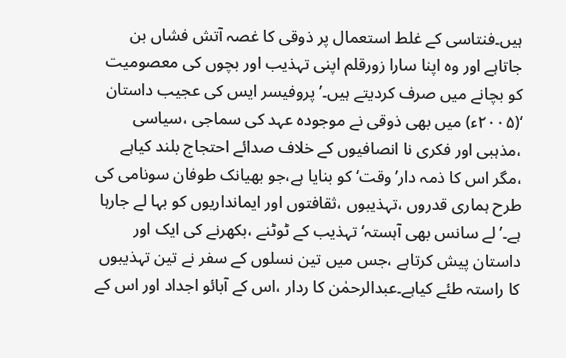ہیں۔فنتاسی کے غلط استعمال پر ذوقی کا غصہ آتش فشاں بن جاتاہے اور وہ اپنا سارا زورقلم اپنی تہذیب اور بچوں کی معصومیت کو بچانے میں صرف کردیتے ہیں۔’پروفیسر ایس کی عجیب داستان ‘(۲۰۰۵ء) میں بھی ذوقی نے موجودہ عہد کی سماجی ،سیاسی ،مذہبی اور فکری نا انصافیوں کے خلاف صدائے احتجاج بلند کیاہے ،مگر اس کا ذمہ دار’وقت‘ کو بنایا ہے،جو بھیانک طوفان سونامی کی طرح ہماری قدروں ،تہذیبوں ،ثقافتوں اور ایمانداریوں کو بہا لے جارہا ہے۔’لے سانس بھی آہستہ‘ تہذیب کے ٹوٹنے ،بکھرنے کی ایک اور داستان پیش کرتاہے ،جس میں تین نسلوں کے سفر نے تین تہذیبوں کا راستہ طئے کیاہے۔عبدالرحمٰن کا ردار ،اس کے آبائو اجداد اور اس کے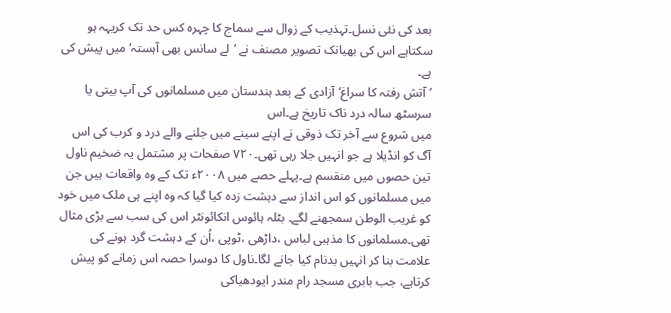بعد کی نئی نسل۔تہذیب کے زوال سے سماج کا چہرہ کس حد تک کریہہ ہو سکتاہے اس کی بھیانک تصویر مصنف نے ’لے سانس بھی آہستہ‘ میں پیش کی ہے۔
’آتش رفتہ کا سراغ‘آزادی کے بعد ہندستان میں مسلمانوں کی آپ بیتی یا سرسٹھ سالہ درد ناک تاریخ ہے۔اس
میں شروع سے آخر تک ذوقی نے اپنے سینے میں جلنے والے درد و کرب کی اس آگ کو انڈیلا ہے جو انہیں جلا رہی تھی۔۷۲۰ صفحات پر مشتمل یہ ضخیم ناول تین حصوں میں منقسم ہے۔پہلے حصے میں ۲۰۰۸ء تک کے وہ واقعات ہیں جن میں مسلمانوں کو اس انداز سے دہشت زدہ کیا گیا کہ وہ اپنے ہی ملک میں خود کو غریب الوطن سمجھنے لگے۔ بٹلہ ہائوس انکائونٹر اس کی سب سے بڑی مثال تھی۔مسلمانوں کا مذہبی لباس ،داڑھی ،ٹوپی ،اُن کے دہشت گرد ہونے کی علامت بنا کر انہیں بدنام کیا جانے لگا۔ناول کا دوسرا حصہ اس زمانے کو پیش کرتاہے، جب بابری مسجد رام مندر ایودھیاکی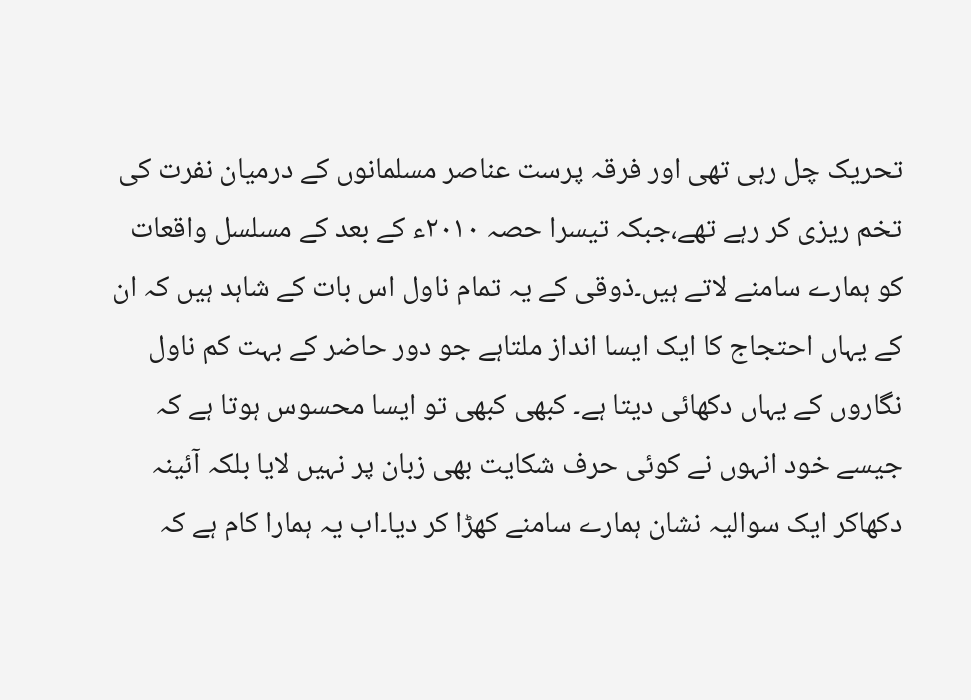تحریک چل رہی تھی اور فرقہ پرست عناصر مسلمانوں کے درمیان نفرت کی تخم ریزی کر رہے تھے،جبکہ تیسرا حصہ ۲۰۱۰ء کے بعد کے مسلسل واقعات کو ہمارے سامنے لاتے ہیں۔ذوقی کے یہ تمام ناول اس بات کے شاہد ہیں کہ ان کے یہاں احتجاج کا ایک ایسا انداز ملتاہے جو دور حاضر کے بہت کم ناول نگاروں کے یہاں دکھائی دیتا ہے۔ کبھی کبھی تو ایسا محسوس ہوتا ہے کہ جیسے خود انہوں نے کوئی حرف شکایت بھی زبان پر نہیں لایا بلکہ آئینہ دکھاکر ایک سوالیہ نشان ہمارے سامنے کھڑا کر دیا۔اب یہ ہمارا کام ہے کہ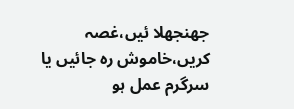جھنجھلا ئیں،غصہ کریں،خاموش رہ جائیں یا سرگرم عمل ہو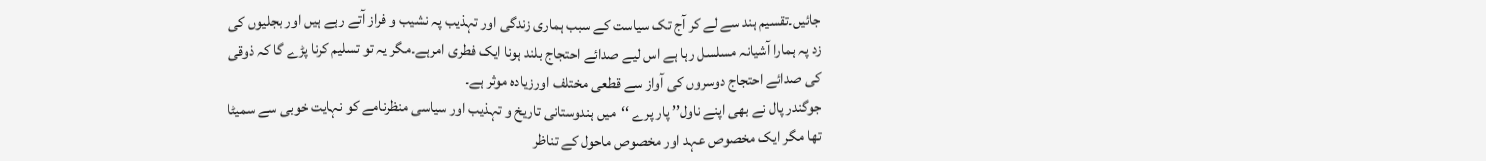جائیں۔تقسیم ہند سے لے کر آج تک سیاست کے سبب ہماری زندگی اور تہذیب پہ نشیب و فراز آتے رہے ہیں اور بجلیوں کی زد پہ ہمارا آشیانہ مسلسل رہا ہے اس لیے صدائے احتجاج بلند ہونا ایک فطری امرہے۔مگر یہ تو تسلیم کرنا پڑے گا کہ ذوقی کی صدائے احتجاج دوسروں کی آواز سے قطعی مختلف اورزیادہ موثر ہے۔
جوگندر پال نے بھی اپنے ناول’’ پار پرے ‘‘میں ہندوستانی تاریخ و تہذیب اور سیاسی منظرنامے کو نہایت خوبی سے سمیٹا تھا مگر ایک مخصوص عہد اور مخصوص ماحول کے تناظر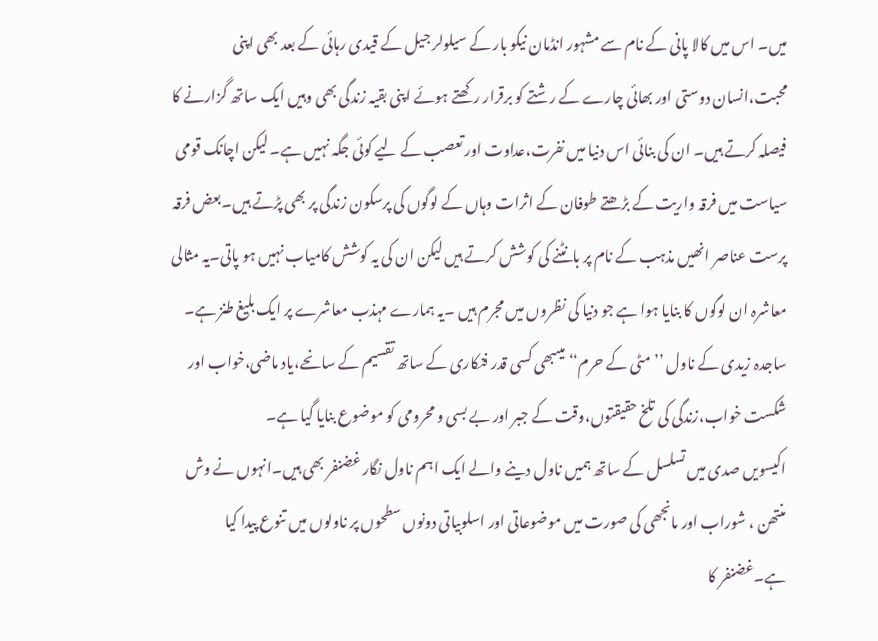میں۔ اس میں کالا پانی کے نام سے مشہور انڈمان نیکو بار کے سیلولر جیل کے قیدی رہائی کے بعد بھی اپنی محبت،انسان دوستی اور بھائی چارے کے رشتے کو برقرار رکھتے ہوئے اپنی بقیہ زندگی بھی وہیں ایک ساتھ گزارنے کا فیصلہ کرتے ہیں۔ ان کی بنائی اس دنیا میں نفرت،عداوت اور تعصب کے لیے کوئی جگہ نہیں ہے۔ لیکن اچانک قومی سیاست میں فرقہ واریت کے بڑھتے طوفان کے اثرات وہاں کے لوگوں کی پرسکون زندگی پر بھی پڑتے ہیں۔بعض فرقہ پرست عناصر انھیں مذہب کے نام پر بانٹنے کی کوشش کرتے ہیں لیکن ان کی یہ کوشش کامیاب نہیں ہو پاتی۔یہ مثالی معاشرہ ان لوگوں کا بنایا ہوا ہے جو دنیا کی نظروں میں مجرم ہیں ۔یہ ہمارے مہذب معاشرے پر ایک بلیغ طنز ہے۔ ساجدہ زیدی کے ناول ’’مٹی کے حرم‘‘میںبھی کسی قدر فنکاری کے ساتھ تقسیم کے سانحے،یاد ماضی،خواب اور شکست خواب،زندگی کی تلخ حقیقتوں،وقت کے جبر اور بے بسی و محرومی کو موضوع بنایا گیا ہے۔
اکیسویں صدی میں تسلسل کے ساتھ ہمیں ناول دینے والے ایک اہم ناول نگار غضنفر بھی ہیں۔انہوں نے وش منتھن ، شوراب اور مانجھی کی صورت میں موضوعاتی اور اسلوبیاتی دونوں سطحوں پر ناولوں میں تنوع پیدا کیا ہے۔غضنفر کا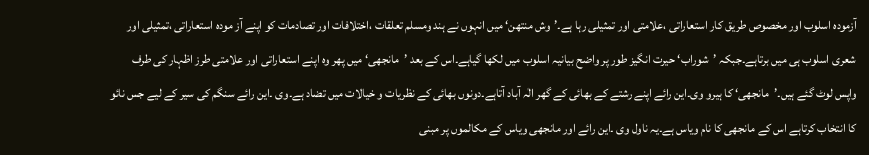آزمودہ اسلوب اور مخصوص طریق کار استعاراتی ،علامتی اور تمثیلی رہا ہے۔’وش منتھن‘ میں انہوں نے ہند ومسلم تعلقات ،اختلافات اور تصادمات کو اپنے آز مودہ استعاراتی ،تمثیلی اور شعری اسلوب ہی میں برتاہے۔جبکہ ’شوراب‘ حیرت انگیز طور پر واضح بیانیہ اسلوب میں لکھا گیاہے۔اس کے بعد ’مانجھی‘ میں پھر وہ اپنے استعاراتی اور علامتی طرز اظہار کی طرف واپس لوٹ گئے ہیں۔’مانجھی‘ کا ہیرو وی۔این رائے اپنے رشتے کے بھائی کے گھر الٰہ آباد آتاہے۔دونوں بھائی کے نظریات و خیالات میں تضاد ہے۔وی ۔این رائے سنگم کی سیر کے لیے جس نائو کا انتخاب کرتاہے اس کے مانجھی کا نام ویاس ہے۔یہ ناول وی ۔این رائے اور مانجھی ویاس کے مکالموں پر مبنی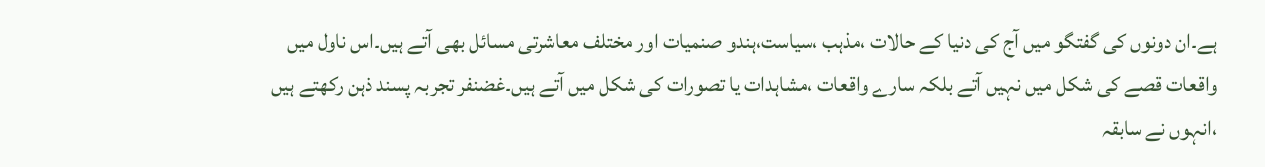ہے۔ان دونوں کی گفتگو میں آج کی دنیا کے حالات ،مذہب ،سیاست،ہندو صنمیات اور مختلف معاشرتی مسائل بھی آتے ہیں۔اس ناول میں واقعات قصے کی شکل میں نہیں آتے بلکہ سارے واقعات ،مشاہدات یا تصورات کی شکل میں آتے ہیں۔غضنفر تجربہ پسند ذہن رکھتے ہیں ،انہوں نے سابقہ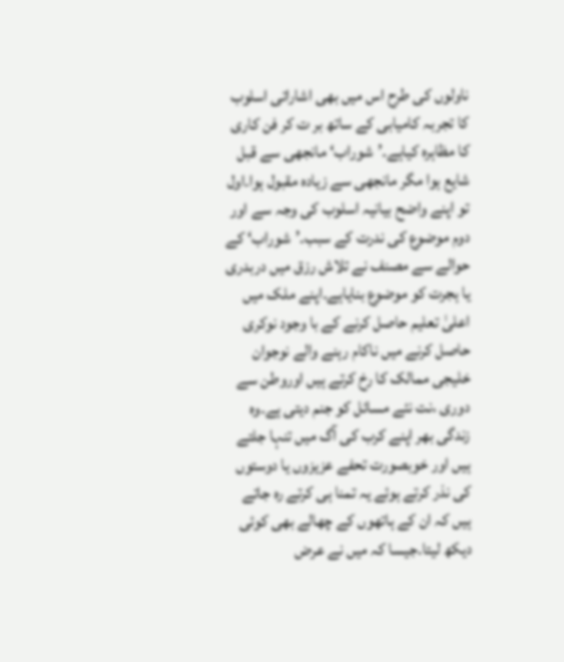ناولوں کی طرح اس میں بھی اشاراتی اسلوب کا تجربہ کامیابی کے ساتھ بر ت کر فن کاری کا مظاہرہ کیاہے۔’شوراب‘ مانجھی سے قبل شایع ہوا مگر مانجھی سے زیادہ مقبول ہوا۔اول تو اپنے واضح بیانیہ اسلوب کی وجہ سے اور دوم موضوع کی ندرت کے سبب۔’شوراب‘ کے حوالے سے مصنف نے تلاش رزق میں دربدری یا ہجرت کو موضوع بنایاہے۔اپنے ملک میں اعلیٰ تعلیم حاصل کرنے کے با وجود نوکری حاصل کرنے میں ناکام رہنے والے نوجوان خلیجی ممالک کا رخ کرتے ہیں اوروطن سے دوری ،نت نئے مسائل کو جنم دیتی ہے۔وہ زندگی بھر اپنے کرب کی آگ میں تنہا جلتے ہیں اور خوبصورت تحفے عزیزوں یا دوستوں کی نذر کرتے ہوئے یہ تمنا ہی کرتے رہ جاتے ہیں کہ ان کے ہاتھوں کے چھالے بھی کوئی دیکھ لیتا۔جیسا کہ میں نے عرض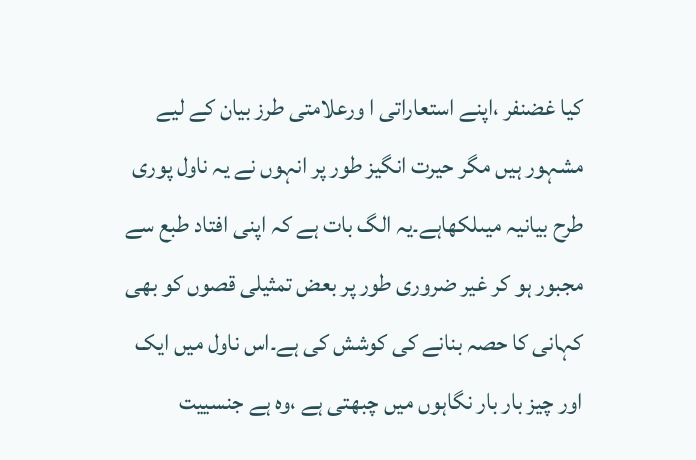کیا غضنفر ،اپنے استعاراتی ا ورعلامتی طرز بیان کے لیے مشہور ہیں مگر حیرت انگیز طور پر انہوں نے یہ ناول پوری طرح بیانیہ میںلکھاہے۔یہ الگ بات ہے کہ اپنی افتاد طبع سے مجبور ہو کر غیر ضروری طور پر بعض تمثیلی قصوں کو بھی کہانی کا حصہ بنانے کی کوشش کی ہے۔اس ناول میں ایک اور چیز بار بار نگاہوں میں چبھتی ہے ،وہ ہے جنسییت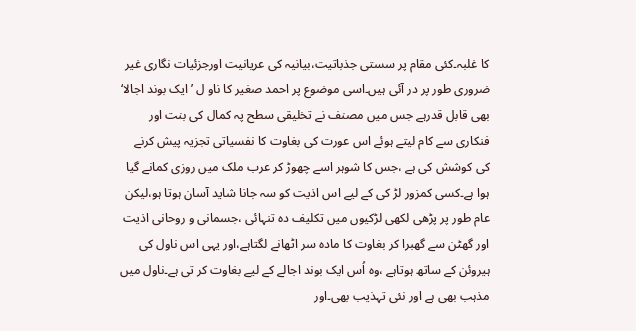کا غلبہ۔کئی مقام پر سستی جذباتیت،بیانیہ کی عریانیت اورجزئیات نگاری غیر ضروری طور پر در آئی ہیں۔اسی موضوع پر احمد صغیر کا ناو ل ’ایک بوند اجالا‘ بھی قابل قدرہے جس میں مصنف نے تخلیقی سطح پہ کمال کی بنت اور فنکاری سے کام لیتے ہوئے اس عورت کی بغاوت کا نفسیاتی تجزیہ پیش کرنے کی کوشش کی ہے ،جس کا شوہر اسے چھوڑ کر عرب ملک میں روزی کمانے گیا ہوا ہے۔کسی کمزور لڑ کی کے لیے اس اذیت کو سہ جانا شاید آسان ہوتا ہو،لیکن عام طور پر پڑھی لکھی لڑکیوں میں تکلیف دہ تنہائی ،جسمانی و روحانی اذیت اور گھٹن سے گھبرا کر بغاوت کا مادہ سر اٹھانے لگتاہے،اور یہی اس ناول کی ہیروئن کے ساتھ ہوتاہے ،وہ اُس ایک بوند اجالے کے لیے بغاوت کر تی ہے۔ناول میں مذہب بھی ہے اور نئی تہذیب بھی۔اور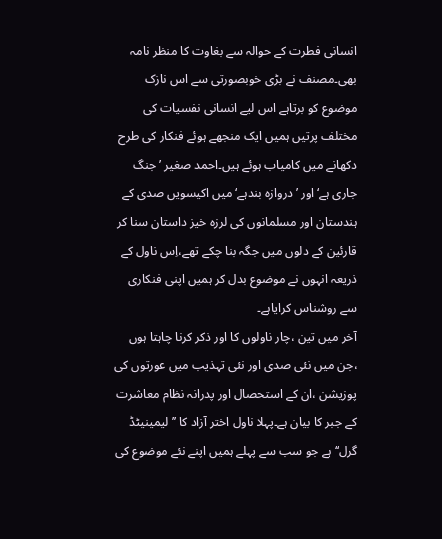انسانی فطرت کے حوالہ سے بغاوت کا منظر نامہ بھی۔مصنف نے بڑی خوبصورتی سے اس نازک موضوع کو برتاہے اس لیے انسانی نفسیات کی مختلف پرتیں ہمیں ایک منجھے ہوئے فنکار کی طرح دکھانے میں کامیاب ہوئے ہیں۔احمد صغیر ’جنگ جاری ہے‘ اور ’دروازہ بندہے‘ میں اکیسویں صدی کے ہندستان اور مسلمانوں کی لرزہ خیز داستان سنا کر قارئین کے دلوں میں جگہ بنا چکے تھے،اِس ناول کے ذریعہ انہوں نے موضوع بدل کر ہمیں اپنی فنکاری سے روشناس کرایاہے۔
آخر میں تین ،چار ناولوں کا اور ذکر کرنا چاہتا ہوں ،جن میں نئی صدی اور نئی تہذیب میں عورتوں کی پوزیشن ،ان کے استحصال اور پدرانہ نظام معاشرت کے جبر کا بیان ہے۔پہلا ناول اختر آزاد کا ’’لیمینیٹڈ گرل‘‘ ہے جو سب سے پہلے ہمیں اپنے نئے موضوع کی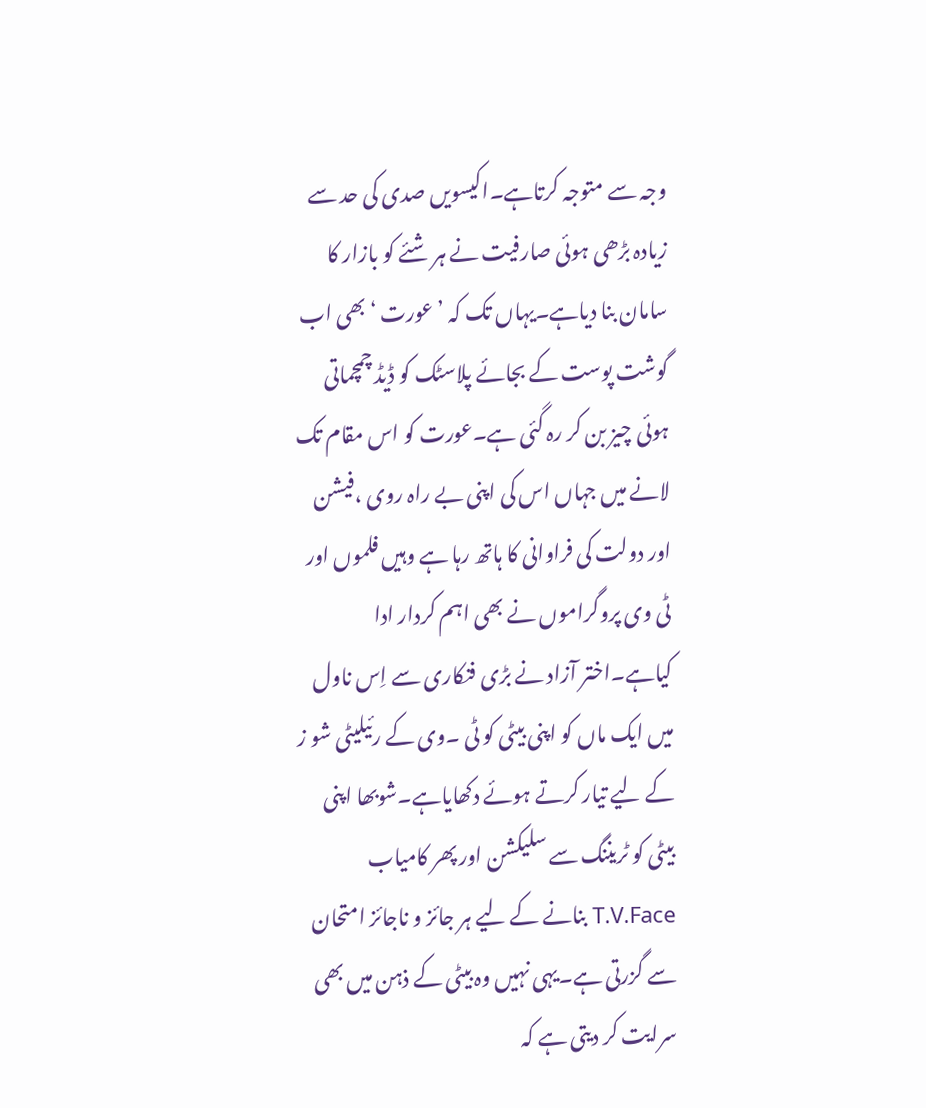وجہ سے متوجہ کرتاہے۔اکیسویں صدی کی حد سے زیادہ بڑھی ہوئی صارفیت نے ہر شئے کو بازار کا سامان بنا دیاہے۔یہاں تک کہ ’عورت ‘ بھی اب گوشت پوست کے بجائے پلاسٹک کو ڈیڈ چمچماتی ہوئی چیز بن کر رہ گئی ہے۔عورت کو اس مقام تک لانے میں جہاں اس کی اپنی بے راہ روی ،فیشن اور دولت کی فراوانی کا ہاتھ رہا ہے وہیں فلموں اور ٹی وی پروگراموں نے بھی اہم کردار ادا کیاہے۔اختر آزاد نے بڑی فنکاری سے اِس ناول میں ایک ماں کو اپنی بیٹی کو ٹی ۔وی کے رئیلیٹی شو ز کے لیے تیار کرتے ہوئے دکھایاہے۔شوبھا اپنی بیٹی کو ٹریننگ سے سلیکشن اور پھر کامیاب T.V.Face بنانے کے لیے ہر جائز و ناجائز امتحان سے گزرتی ہے۔یہی نہیں وہ بیٹی کے ذہن میں بھی سرایت کر دیتی ہے کہ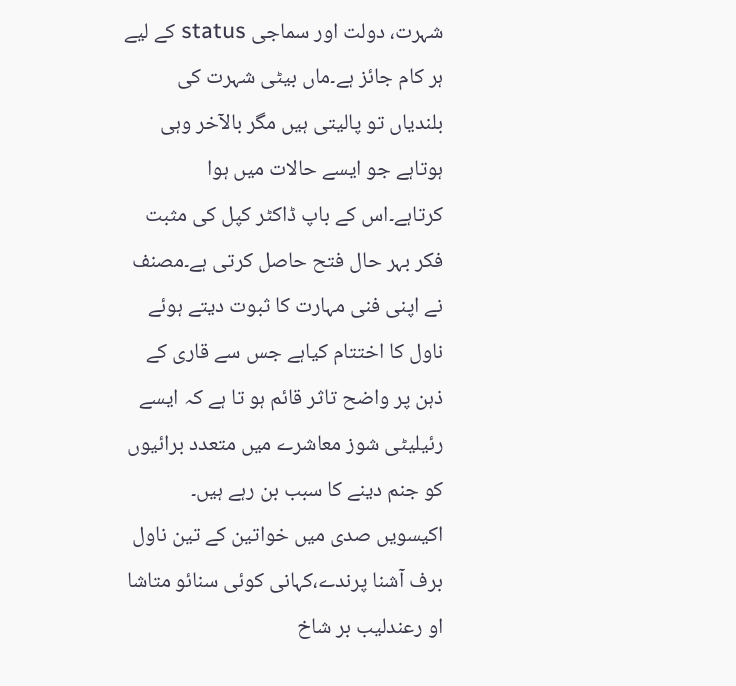شہرت، دولت اور سماجی status کے لیے ہر کام جائز ہے۔ماں بیٹی شہرت کی بلندیاں تو پالیتی ہیں مگر بالآخر وہی ہوتاہے جو ایسے حالات میں ہوا کرتاہے۔اس کے باپ ڈاکٹر کپل کی مثبت فکر بہر حال فتح حاصل کرتی ہے۔مصنف نے اپنی فنی مہارت کا ثبوت دیتے ہوئے ناول کا اختتام کیاہے جس سے قاری کے ذہن پر واضح تاثر قائم ہو تا ہے کہ ایسے رئیلیٹی شوز معاشرے میں متعدد برائیوں کو جنم دینے کا سبب بن رہے ہیں۔
اکیسویں صدی میں خواتین کے تین ناول برف آشنا پرندے،کہانی کوئی سنائو متاشا او رعندلیب بر شاخ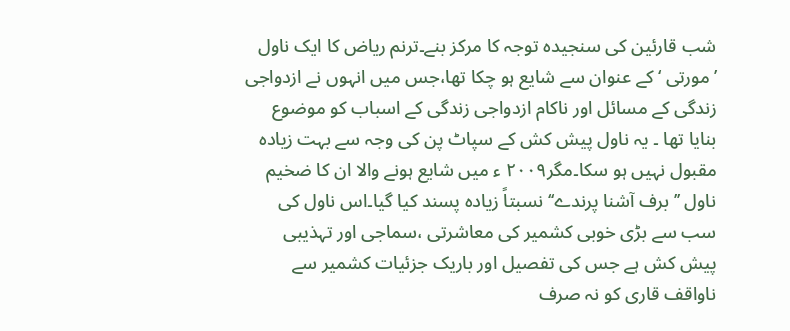شب قارئین کی سنجیدہ توجہ کا مرکز بنے۔ترنم ریاض کا ایک ناول ’مورتی ‘ کے عنوان سے شایع ہو چکا تھا،جس میں انہوں نے ازدواجی زندگی کے مسائل اور ناکام ازدواجی زندگی کے اسباب کو موضوع بنایا تھا ۔ یہ ناول پیش کش کے سپاٹ پن کی وجہ سے بہت زیادہ مقبول نہیں ہو سکا۔مگر۲۰۰۹ ء میں شایع ہونے والا ان کا ضخیم ناول ’’برف آشنا پرندے‘‘ نسبتاً زیادہ پسند کیا گیا۔اس ناول کی سب سے بڑی خوبی کشمیر کی معاشرتی ،سماجی اور تہذیبی پیش کش ہے جس کی تفصیل اور باریک جزئیات کشمیر سے ناواقف قاری کو نہ صرف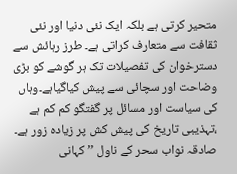متحیر کرتی ہے بلکہ ایک نئی دنیا اور نئی ثقافت سے متعارف کراتی ہے۔ طرز رہائش سے دسترخوان کی تفصیلات تک ہر گوشے کو بڑی وضاحت اور سچائی سے پیش کیاگیاہے۔وہاں کی سیاست اور مسائل پر گفتگو کم کم ہے ،تہذیبی تاریخ کی پیش کش پر زیادہ زور ہے۔
صادقہ نواب سحر کے ناول ’’کہانی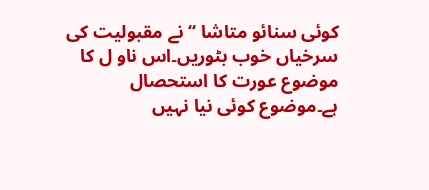کوئی سنائو متاشا ‘‘ نے مقبولیت کی سرخیاں خوب بٹوریں۔اس ناو ل کا موضوع عورت کا استحصال ہے۔موضوع کوئی نیا نہیں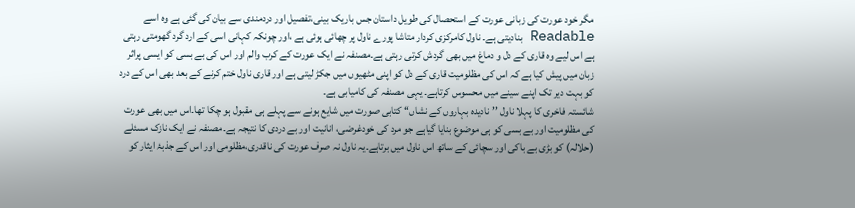مگر خود عورت کی زبانی عورت کے استحصال کی طویل داستان جس باریک بینی،تفصیل اور دردمندی سے بیان کی گئی ہے وہ اسے Readable بنادیتی ہے۔ ناول کامرکزی کردار متاشا پورے ناول پر چھائی ہوئی ہے ،اور چونکہ کہانی اسی کے ارد گرد گھومتی رہتی ہے اس لیے وہ قاری کے دل و دماغ میں بھی گردش کرتی رہتی ہے۔مصنفہ نے ایک عورت کے کرب والم اور اس کی بے بسی کو ایسی پراثر زبان میں پیش کیا ہے کہ اس کی مظلومیت قاری کے دل کو اپنی مٹھیوں میں جکڑ لیتی ہے اور قاری ناول ختم کرنے کے بعد بھی اس کے درد کو بہت دیر تک اپنے سینے میں محسوس کرتاہے۔ یہی مصنفہ کی کامیابی ہے۔
شائستہ فاخری کا پہلا ناول ’’نادیدہ بہاروں کے نشاں‘‘ کتابی صورت میں شایع ہونے سے پہلے ہی مقبول ہو چکا تھا۔اس میں بھی عورت کی مظلومیت اور بے بسی کو ہی موضوع بنایا گیاہے جو مرد کی خودغرضی، انانیت اور بے دردی کا نتیجہ ہے۔مصنفہ نے ایک نازک مسئلے (حلالہ) کو بڑی بے باکی اور سچائی کے ساتھ اس ناول میں برتاہے۔یہ ناول نہ صرف عورت کی ناقدری،مظلومی اور اس کے جذبۂ ایثار کو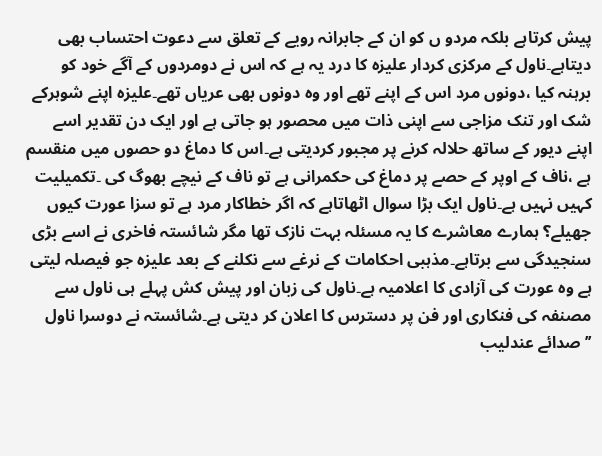پیش کرتاہے بلکہ مردو ں کو ان کے جابرانہ رویے کے تعلق سے دعوت احتساب بھی دیتاہے۔ناول کے مرکزی کردار علیزہ کا درد یہ ہے کہ اس نے دومردوں کے آگے خود کو برہنہ کیا ،دونوں مرد اس کے اپنے تھے اور وہ دونوں بھی عریاں تھے۔علیزہ اپنے شوہرکے شک اور تنک مزاجی سے اپنی ذات میں محصور ہو جاتی ہے اور ایک دن تقدیر اسے اپنے دیور کے ساتھ حلالہ کرنے پر مجبور کردیتی ہے۔اس کا دماغ دو حصوں میں منقسم ہے ،ناف کے اوپر کے حصے پر دماغ کی حکمرانی ہے تو ناف کے نیچے بھوگ کی ۔تکمیلیت کہیں نہیں ہے۔ناول ایک بڑا سوال اٹھاتاہے کہ اگر خطاکار مرد ہے تو سزا عورت کیوں جھیلے؟ ہمارے معاشرے کا یہ مسئلہ بہت نازک تھا مگر شائستہ فاخری نے اسے بڑی سنجیدگی سے برتاہے۔مذہبی احکامات کے نرغے سے نکلنے کے بعد علیزہ جو فیصلہ لیتی ہے وہ عورت کی آزادی کا اعلامیہ ہے۔ناول کی زبان اور پیش کش پہلے ہی ناول سے مصنفہ کی فنکاری اور فن پر دسترس کا اعلان کر دیتی ہے۔شائستہ نے دوسرا ناول ’’صدائے عندلیب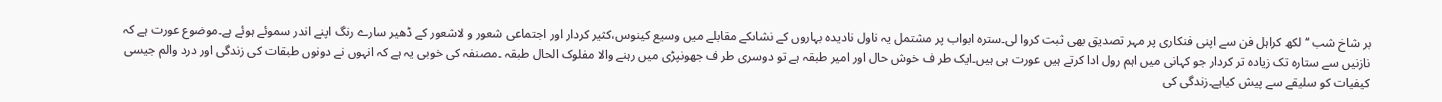بر شاخ شب ‘‘ لکھ کراہل فن سے اپنی فنکاری پر مہر تصدیق بھی ثبت کروا لی۔سترہ ابواب پر مشتمل یہ ناول نادیدہ بہاروں کے نشاںکے مقابلے میں وسیع کینوس،کثیر کردار اور اجتماعی شعور و لاشعور کے ڈھیر سارے رنگ اپنے اندر سموئے ہوئے ہے۔موضوع عورت ہے کہ نازنیں سے ستارہ تک زیادہ تر کردار جو کہانی میں اہم رول ادا کرتے ہیں عورت ہی ہیں۔ایک طر ف خوش حال اور امیر طبقہ ہے تو دوسری طر ف جھونپڑی میں رہنے والا مفلوک الحال طبقہ ۔مصنفہ کی خوبی یہ ہے کہ انہوں نے دونوں طبقات کی زندگی اور درد والم جیسی کیفیات کو سلیقے سے پیش کیاہے۔زندگی کی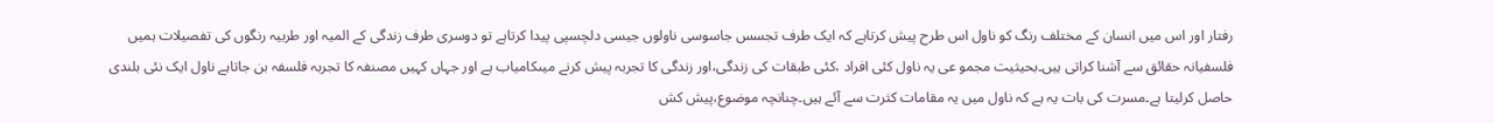رفتار اور اس میں انسان کے مختلف رنگ کو ناول اس طرح پیش کرتاہے کہ ایک طرف تجسس جاسوسی ناولوں جیسی دلچسپی پیدا کرتاہے تو دوسری طرف زندگی کے المیہ اور طربیہ رنگوں کی تفصیلات ہمیں فلسفیانہ حقائق سے آشنا کراتی ہیں۔بحیثیت مجمو عی یہ ناول کئی افراد ،کئی طبقات کی زندگی،اور زندگی کا تجربہ پیش کرنے میںکامیاب ہے اور جہاں کہیں مصنفہ کا تجربہ فلسفہ بن جاتاہے ناول ایک نئی بلندی حاصل کرلیتا ہے۔مسرت کی بات یہ ہے کہ ناول میں یہ مقامات کثرت سے آئے ہیں۔چنانچہ موضوع،پیش کش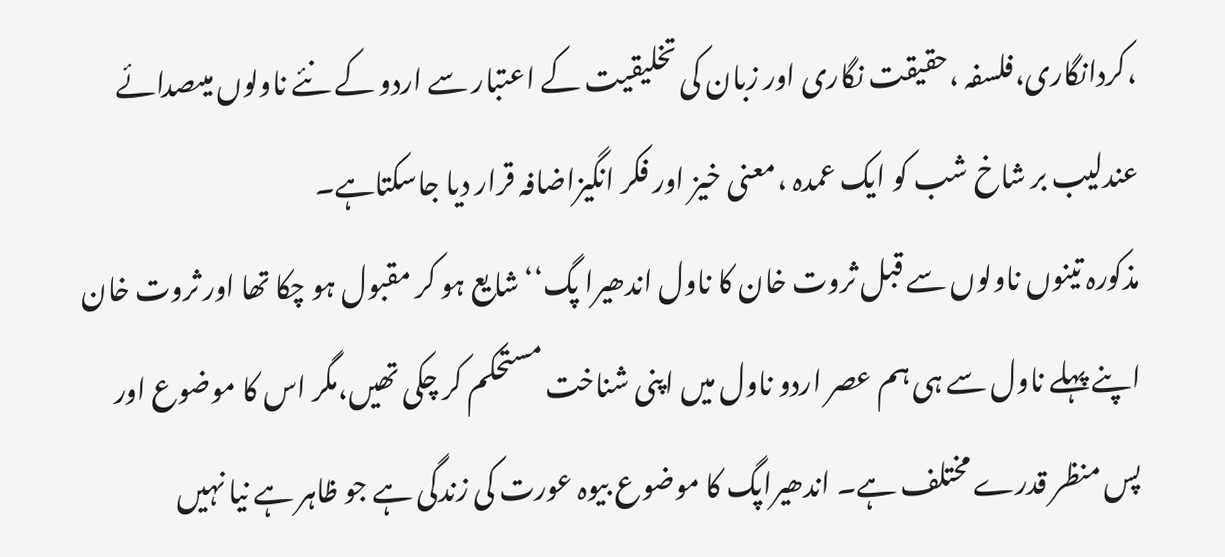،کردانگاری،فلسفہ ،حقیقت نگاری اور زبان کی تخلیقیت کے اعتبار سے اردو کے نئے ناولوں میںصدائے عندلیب بر شاخ شب کو ایک عمدہ ،معنی خیز اور فکر انگیزاضافہ قرار دیا جاسکتاہے۔
مذکورہ تینوں ناولوں سے قبل ثروت خان کا ناول اندھیرا پگ‘‘ شایع ہو کر مقبول ہو چکا تھا اور ثروت خان اپنے پہلے ناول سے ہی ہم عصر اردو ناول میں اپنی شناخت مستحکم کر چکی تھیں،مگر اس کا موضوع اور پس منظر قدرے مختلف ہے۔ اندھیراپگ کا موضوع بیوہ عورت کی زندگی ہے جو ظاہر ہے نیا نہیں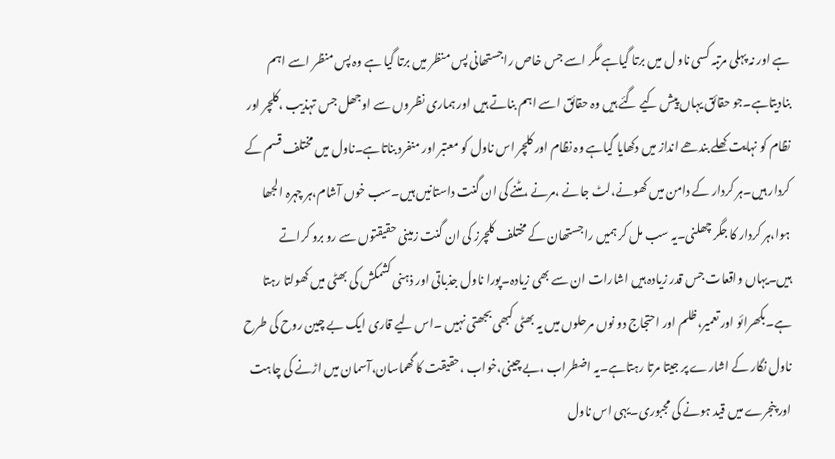ہے اور نہ پہلی مرتبہ کسی ناو ل میں برتا گیاہے مگر اسے جس خاص راجستھانی پس منظر میں برتا گیا ہے وہ پس منظر اسے اہم بنادیتاہے۔جو حقائق یہاں پیش کیے گئے ہیں وہ حقائق اسے اہم بناتے ہیں اور ہماری نظروں سے اوجھل جس تہذیب ،کلچر اور نظام کو نہایت کھلے بندھے انداز میں دکھایا گیاہے وہ نظام اور کلچر اس ناول کو معتبر اور منفرد بناتاہے۔ناول میں مختلف قسم کے کردار ہیں۔ہر کردار کے دامن میں کھونے،لٹ جانے ،مرنے ،مٹنے کی ان گنت داستانیں ہیں۔سب خوں آشام،ہر چہرہ الجھا ہوا،ہر کردار کا جگر چھلنی۔یہ سب مل کر ہمیں راجستھان کے مختلف کلچرز کی ان گنت زمینی حقیقتوں سے رو برو کراتے ہیں۔یہاں واقعات جس قدر زیادہ ہیں اشارات ان سے بھی زیادہ۔پورا ناول جذباتی اور ذہنی کشمکش کی بھٹی میں کھولتا رہتا ہے۔بکھرائو اور تعمیر،ظلم اور احتجاج دو نوں مرحلوں میں یہ بھٹی کبھی بجھتی نہیں ۔اس لیے قاری ایک بے چین روح کی طرح ناول نگار کے اشارے پر جیتا مرتا رہتاہے۔یہ اضطراب ،بے چینی،خواب ،حقیقت کا گھماسان،آسمان میں اڑنے کی چاہت اور پنجرے میں قید ہونے کی مجبوری۔یہی اس ناول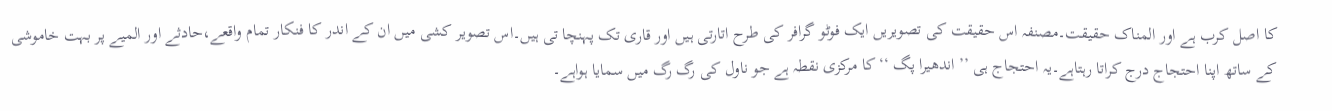کا اصل کرب ہے اور المناک حقیقت۔مصنفہ اس حقیقت کی تصویریں ایک فوٹو گرافر کی طرح اتارتی ہیں اور قاری تک پہنچا تی ہیں۔اس تصویر کشی میں ان کے اندر کا فنکار تمام واقعے،حادثے اور المیے پر بہت خاموشی کے ساتھ اپنا احتجاج درج کراتا رہتاہے۔یہ احتجاج ہی ’’اندھیرا پگ ‘‘کا مرکزی نقطہ ہے جو ناول کی رگ رگ میں سمایا ہواہے۔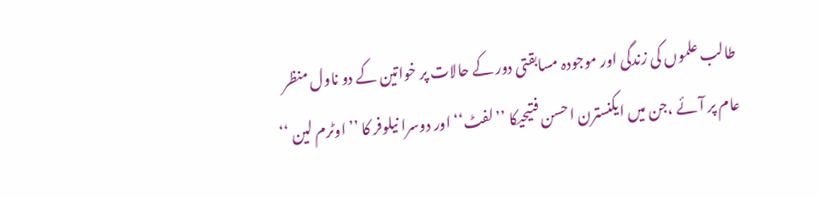طالب علموں کی زندگی اور موجودہ مسابقتی دور کے حالات پر خواتین کے دو ناول منظر عام پر آئے ،جن میں ایکنسترن احسن فتیحیکا ’’لفٹ‘‘ اور دوسرا نیلوفر کا ’’ اوٹرم لین ‘‘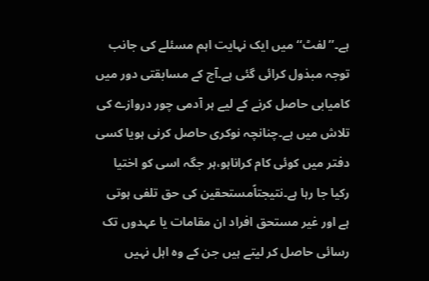ہے۔’’لفٹ‘‘ میں ایک نہایت اہم مسئلے کی جانب توجہ مبذول کرائی گئی ہے۔آج کے مسابقتی دور میں کامیابی حاصل کرنے کے لیے ہر آدمی چور دروازے کی تلاش میں ہے۔چنانچہ نوکری حاصل کرنی ہویا کسی دفتر میں کوئی کام کراناہو،ہر جگہ اسی کو اختیا رکیا جا رہا ہے۔نتیجتاًمستحقین کی حق تلفی ہوتی ہے اور غیر مستحق افراد ان مقامات یا عہدوں تک رسائی حاصل کر لیتے ہیں جن کے وہ اہل نہیں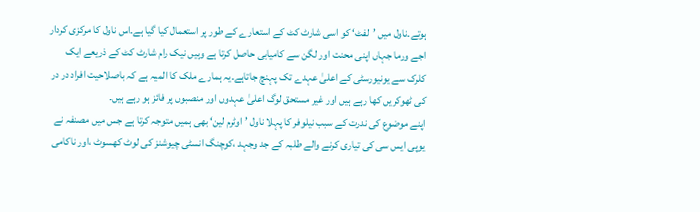ہوتے۔ناول میں ’لفٹ‘ کو اسی شارٹ کٹ کے استعارے کے طور پر استعمال کیا گیا ہے۔اس ناول کا مرکزی کردار اجے ورما جہاں اپنی محنت اور لگن سے کامیابی حاصل کرتا ہے وہیں نیک رام شارٹ کٹ کے ذریعے ایک کلرک سے یونیورسٹی کے اعلیٰ عہدے تک پہنچ جاتاہے۔یہ ہمارے ملک کا المیہ ہے کہ باصلاحیت افراد در در کی ٹھوکریں کھا رہے ہیں اور غیر مستحق لوگ اعلیٰ عہدوں اور منصبوں پر فائز ہو رہے ہیں۔
اپنے موضوع کی ندرت کے سبب نیلوفر کا پہلا ناول ’اوٹرم لین‘ بھی ہمیں متوجہ کرتا ہے جس میں مصنفہ نے یوپی ایس سی کی تیاری کرنے والے طلبہ کے جد وجہد ،کوچنگ انسٹی چیوشنز کی لوٹ کھسوٹ ،اور ناکامی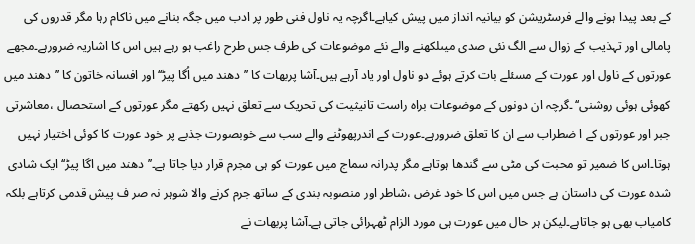کے بعد پیدا ہونے والے فرسٹریشن کو بیانیہ انداز میں پیش کیاہے۔اگرچہ یہ ناول فنی طور پر ادب میں جگہ بنانے میں ناکام رہا مگر قدروں کی پامالی اور تہذیب کے زوال سے الگ نئی صدی میںلکھنے والے نئے موضوعات کی طرف جس طرح راغب ہو رہے ہیں اس کا اشاریہ ضرورہے۔مجھے عورتوں کے ناول اور عورت کے مسئلے بات کرتے ہوئے دو ناول اور یاد آرہے ہیں۔آشا پربھات کا ’’دھند میں اُگا پیڑ‘‘ اور افسانہ خاتون کا ’’دھند میں کھوئی ہوئی روشنی‘‘ ۔گرچہ ان دونوں کے موضوعات براہ راست تانیثیت کی تحریک سے تعلق نہیں رکھتے مگر عورتوں کے استحصال ،معاشرتی جبر اور عورتوں کے ا ضطراب سے ان کا تعلق ضرورہے۔عورت کے اندرپھوٹنے والے سب سے خوبصورت جذبے پر خود عورت کا کوئی اختیار نہیں ہوتا۔اس کا ضمیر تو محبت کی مٹی سے گندھا ہوتاہے مگر پدرانہ سماج میں عورت کو ہی مجرم قرار دیا جاتا ہے۔’’دھند میں اگا پیڑ‘‘ ایک شادی شدہ عورت کی داستان ہے جس میں اس کا خود غرض ،شاطر اور منصوبہ بندی کے ساتھ جرم کرنے والا شوہر نہ صر ف پیش قدمی کرتاہے بلکہ کامیاب بھی ہو جاتاہے۔لیکن ہر حال میں عورت ہی مورد الزام ٹھہرائی جاتی ہے۔آشا پربھات نے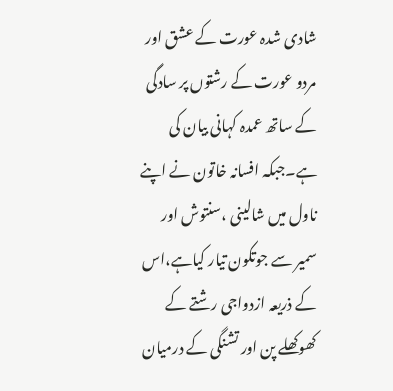شادی شدہ عورت کے عشق اور مردو عورت کے رشتوں پر سادگی کے ساتھ عمدہ کہانی بیان کی ہے۔جبکہ افسانہ خاتون نے اپنے ناول میں شالینی ،سنتوش اور سمیر سے جوتکون تیار کیاہے،اس کے ذریعہ ازدواجی رشتے کے کھوکھلے پن اور تشنگی کے درمیان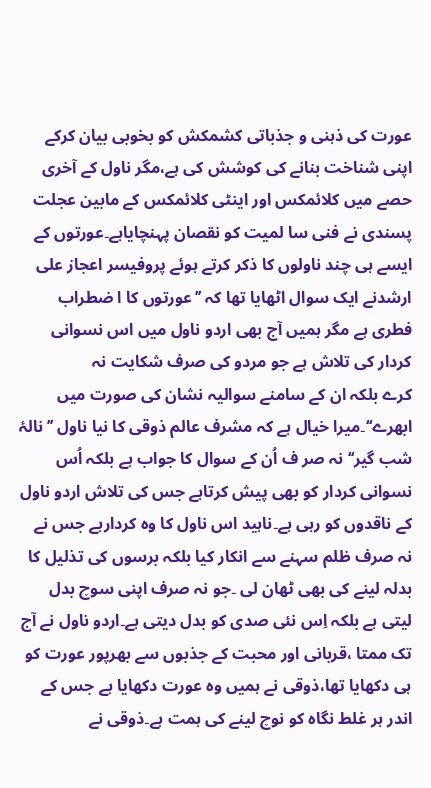عورت کی ذہنی و جذباتی کشمکش کو بخوبی بیان کرکے اپنی شناخت بنانے کی کوشش کی ہے،مگر ناول کے آخری حصے میں کلائمکس اور اینٹی کلائمکس کے مابین عجلت پسندی نے فنی سا لمیت کو نقصان پہنچایاہے۔عورتوں کے ایسے ہی چند ناولوں کا ذکر کرتے ہوئے پروفیسر اعجاز علی ارشدنے ایک سوال اٹھایا تھا کہ ’’عورتوں کا ا ضطراب فطری ہے مگر ہمیں آج بھی اردو ناول میں اس نسوانی کردار کی تلاش ہے جو مردو کی صرف شکایت نہ
کرے بلکہ ان کے سامنے سوالیہ نشان کی صورت میں ابھرے‘‘۔میرا خیال ہے کہ مشرف عالم ذوقی کا نیا ناول ’’نالۂ شب گیر‘‘ نہ صر ف اُن کے سوال کا جواب ہے بلکہ اُس نسوانی کردار کو بھی پیش کرتاہے جس کی تلاش اردو ناول کے ناقدوں کو رہی ہے۔ناہید اس ناول کا وہ کردارہے جس نے نہ صرف ظلم سہنے سے انکار کیا بلکہ برسوں کی تذلیل کا بدلہ لینے کی بھی ٹھان لی ۔جو نہ صرف اپنی سوچ بدل لیتی ہے بلکہ اِس نئی صدی کو بدل دیتی ہے۔اردو ناول نے آج تک ممتا ،قربانی اور محبت کے جذبوں سے بھرپور عورت کو ہی دکھایا تھا،ذوقی نے ہمیں وہ عورت دکھایا ہے جس کے اندر ہر غلط نگاہ کو نوچ لینے کی ہمت ہے۔ذوقی نے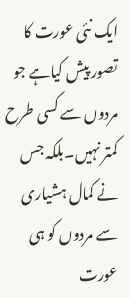ایک نئی عورت کا تصور پیش کیاہے جو مردوں سے کسی طرح کمتر نہیں۔بلکہ جس نے کمال ہشیاری سے مردوں کو ہی عورت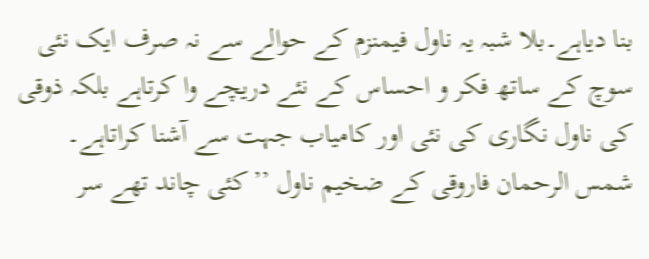بنا دیاہے۔بلا شبہ یہ ناول فیمنزم کے حوالے سے نہ صرف ایک نئی سوچ کے ساتھ فکر و احساس کے نئے دریچے وا کرتاہے بلکہ ذوقی کی ناول نگاری کی نئی اور کامیاب جہت سے آشنا کراتاہے۔
شمس الرحمان فاروقی کے ضخیم ناول ’’کئی چاند تھے سر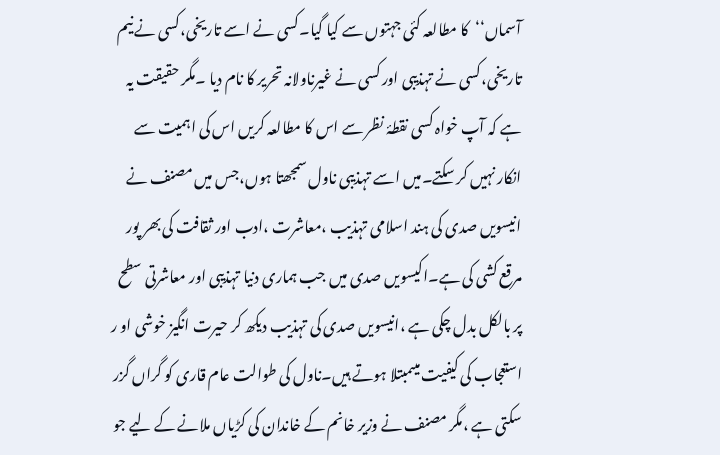آسماں‘‘کا مطالعہ کئی جہتوں سے کیا گیا۔کسی نے اسے تاریخی،کسی نے نیم تاریخی،کسی نے تہذیبی اور کسی نے غیرناولانہ تحریر کا نام دیا ۔مگر حقیقت یہ ہے کہ آپ خواہ کسی نقطۂ نظر سے اس کا مطالعہ کریں اس کی اہمیت سے انکار نہیں کر سکتے۔میں اسے تہذیبی ناول سمجھتا ہوں،جس میں مصنف نے انیسویں صدی کی ہند اسلامی تہذیب ،معاشرت ،ادب اور ثقافت کی بھر پور مرقع کشی کی ہے۔اکیسویں صدی میں جب ہماری دنیا تہذیبی اور معاشرتی سطح پر بالکل بدل چکی ہے ،انیسویں صدی کی تہذیب دیکھ کر حیرت انگیز خوشی او ر استعجاب کی کیفیت میںمبتلا ہوتے ہیں۔ناول کی طوالت عام قاری کو گراں گزر سکتی ہے ،مگر مصنف نے وزیر خانم کے خاندان کی کڑیاں ملانے کے لیے جو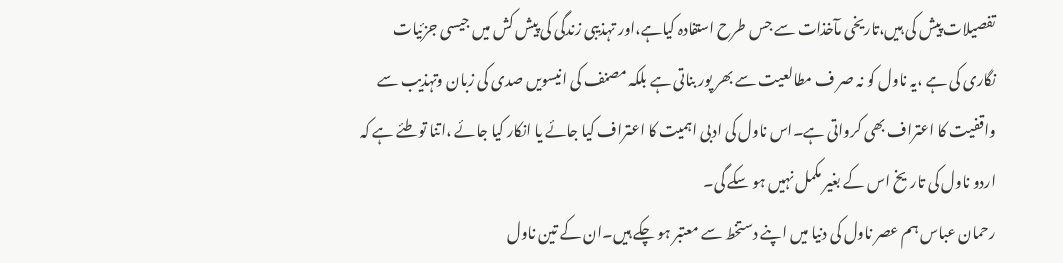تفصیلات پیش کی ہیں،تاریخی مآخذات سے جس طرح استفادہ کیاہے،اور تہذیبی زندگی کی پیش کش میں جیسی جزئیات نگاری کی ہے ،یہ ناول کو نہ صر ف مطالعیت سے بھر پور بناتی ہے بلکہ مصنف کی انیسویں صدی کی زبان وتہذیب سے واقفیت کا اعتراف بھی کرواتی ہے۔اس ناول کی ادبی اہمیت کا اعتراف کیا جائے یا انکار کیا جائے ،اتنا تو طئے ہے کہ اردو ناول کی تاریخ اس کے بغیر مکمل نہیں ہو سکے گی۔
رحمان عباس ہم عصر ناول کی دنیا میں اپنے دستخط سے معتبر ہو چکے ہیں۔ان کے تین ناول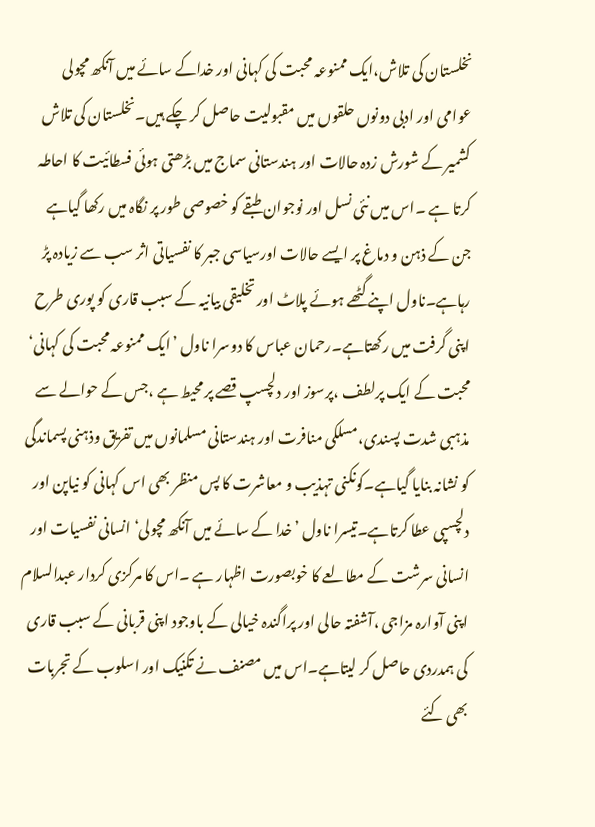نخلستان کی تلاش،ایک ممنوعہ محبت کی کہانی اور خداکے سائے میں آنکھ مچولی عوامی اور ادبی دونوں حلقوں میں مقبولیت حاصل کر چکے ہیں۔نخلستان کی تلاش کشمیر کے شورش زدہ حالات اور ہندستانی سماج میں بڑھتی ہوئی فسطائیت کا احاطہ کرتا ہے ۔اس میں نئی نسل اور نوجوان طبقے کو خصوصی طور پر نگاہ میں رکھا گیاہے جن کے ذہن و دماغ پر ایسے حالات اورسیاسی جبر کا نفسیاتی اثر سب سے زیادہ پڑ رہاہے۔ناول اپنے گٹھے ہوئے پلاٹ اور تخلیقی بیانیہ کے سبب قاری کو پوری طرح اپنی گرفت میں رکھتاہے۔رحمان عباس کا دوسرا ناول ’ایک ممنوعہ محبت کی کہانی‘ محبت کے ایک پرلطف ،پرسوز اور دلچسپ قصے پر محیط ہے ،جس کے حوالے سے مذہبی شدت پسندی،مسلکی منافرت اور ہندستانی مسلمانوں میں تفریق وذہنی پسماندگی کو نشانہ بنایا گیاہے۔کونکنی تہذیب و معاشرت کا پس منظر بھی اس کہانی کو نیاپن اور دلچسپی عطا کرتاہے۔تیسرا ناول ’خدا کے سائے میں آنکھ مچولی‘ انسانی نفسیات اور انسانی سرشت کے مطالعے کا خوبصورت اظہار ہے ۔اس کا مرکزی کردار عبدالسلام اپنی آوارہ مزاجی ،آشفتہ حالی اور پراگندہ خیالی کے باوجود اپنی قربانی کے سبب قاری کی ہمدردی حاصل کر لیتاہے۔اس میں مصنف نے تکنیک اور اسلوب کے تجربات بھی کئے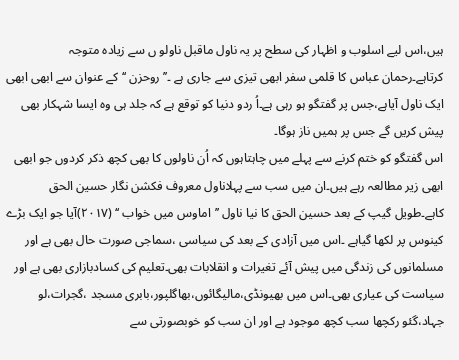ہیں،اس لیے اسلوب و اظہار کی سطح پر یہ ناول ماقبل ناولو ں سے زیادہ متوجہ کرتاہے۔رحمان عباس کا قلمی سفر ابھی تیزی سے جاری ہے ۔’’روحزن ‘‘کے عنوان سے ابھی ابھی ایک ناول آیاہے،جس پر گفتگو ہو رہی ہے۔اُ ردو دنیا کو توقع ہے کہ جلد ہی وہ ایسا شہکار بھی پیش کریں گے جس پر ہمیں ناز ہوگا۔
اس گفتگو کو ختم کرنے سے پہلے میں چاہتاہوں کہ اُن ناولوں کا بھی کچھ ذکر کردوں جو ابھی ابھی زیر مطالعہ رہے ہیں۔ان میں سب سے پہلاناول معروف فکشن نگار حسین الحق کاہے۔طویل گیپ کے بعد حسین الحق کا نیا ناول ’’اماوس میں خواب ‘‘ (۲۰۱۷)آیا جو ایک بڑے کینوس پر لکھا گیاہے ۔اس میں آزادی کے بعد کی سیاسی ،سماجی صورت حال بھی ہے اور مسلمانوں کی زندگی میں پیش آئے تغیرات و انقلابات بھی۔تعلیم کی کسادبازاری بھی ہے اور سیاست کی عیاری بھی۔اس میں بھیونڈی،مالیگائوں،بھاگلپور،بابری مسجد ،گجرات،لو جہاد،گئو رکچھا سب کچھ موجود ہے اور ان سب کو خوبصورتی سے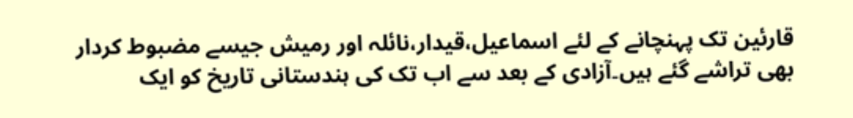قارئین تک پہنچانے کے لئے اسماعیل،قیدار،نائلہ اور رمیش جیسے مضبوط کردار بھی تراشے گئے ہیں۔آزادی کے بعد سے اب تک کی ہندستانی تاریخ کو ایک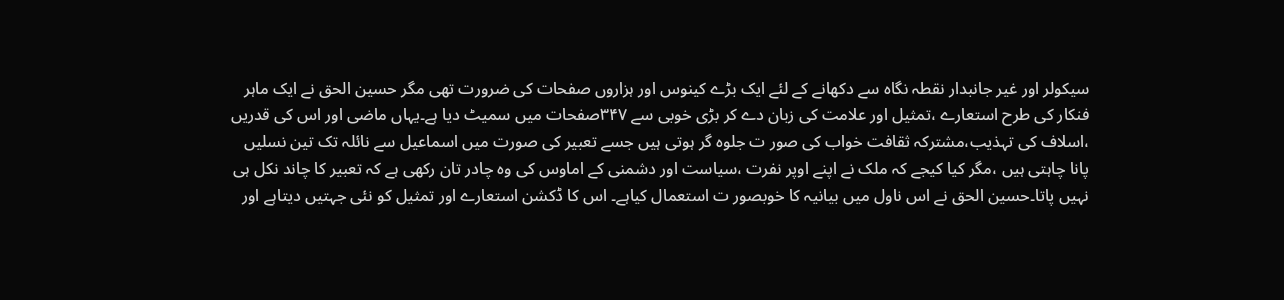سیکولر اور غیر جانبدار نقطہ نگاہ سے دکھانے کے لئے ایک بڑے کینوس اور ہزاروں صفحات کی ضرورت تھی مگر حسین الحق نے ایک ماہر فنکار کی طرح استعارے ،تمثیل اور علامت کی زبان دے کر بڑی خوبی سے ۳۴۷صفحات میں سمیٹ دیا ہے۔یہاں ماضی اور اس کی قدریں ،اسلاف کی تہذیب،مشترکہ ثقافت خواب کی صور ت جلوہ گر ہوتی ہیں جسے تعبیر کی صورت میں اسماعیل سے نائلہ تک تین نسلیں پانا چاہتی ہیں ،مگر کیا کیجے کہ ملک نے اپنے اوپر نفرت ،سیاست اور دشمنی کے اماوس کی وہ چادر تان رکھی ہے کہ تعبیر کا چاند نکل ہی نہیں پاتا۔حسین الحق نے اس ناول میں بیانیہ کا خوبصور ت استعمال کیاہے۔ اس کا ڈکشن استعارے اور تمثیل کو نئی جہتیں دیتاہے اور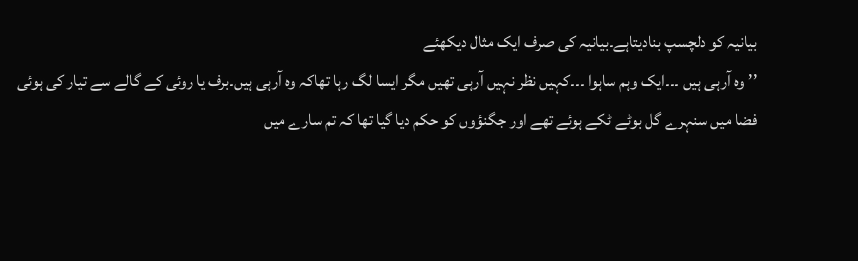بیانیہ کو دلچسپ بنادیتاہے۔بیانیہ کی صرف ایک مثال دیکھئے
’’وہ آرہی ہیں ۔۔۔ایک وہم ساہوا ۔۔۔کہیں نظر نہیں آرہی تھیں مگر ایسا لگ رہا تھاکہ وہ آرہی ہیں۔برف یا روئی کے گالے سے تیار کی ہوئی فضا میں سنہرے گل بوٹے ٹکے ہوئے تھے اور جگنؤوں کو حکم دیا گیا تھا کہ تم سارے میں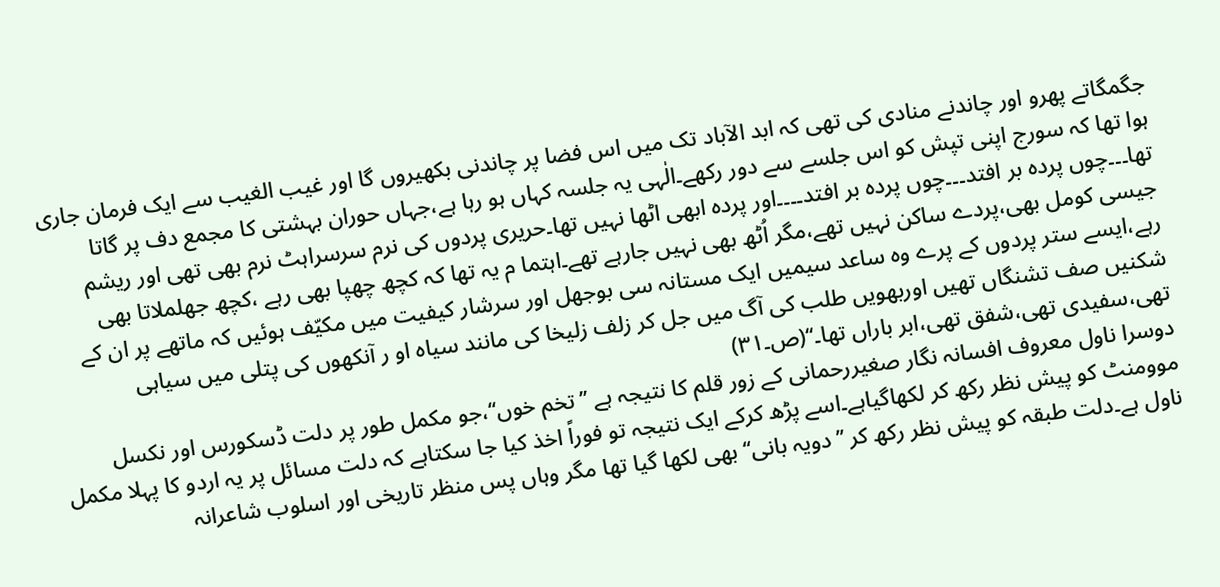جگمگاتے پھرو اور چاندنے منادی کی تھی کہ ابد الآباد تک میں اس فضا پر چاندنی بکھیروں گا اور غیب الغیب سے ایک فرمان جاری ہوا تھا کہ سورج اپنی تپش کو اس جلسے سے دور رکھے۔الٰہی یہ جلسہ کہاں ہو رہا ہے،جہاں حوران بہشتی کا مجمع دف پر گاتا تھا۔۔۔چوں پردہ بر افتد۔۔۔چوں پردہ بر افتد۔۔۔۔اور پردہ ابھی اٹھا نہیں تھا۔حریری پردوں کی نرم سرسراہٹ نرم بھی تھی اور ریشم جیسی کومل بھی،پردے ساکن نہیں تھے،مگر اُٹھ بھی نہیں جارہے تھے۔اہتما م یہ تھا کہ کچھ چھپا بھی رہے ،کچھ جھلملاتا بھی رہے،ایسے ستر پردوں کے پرے وہ ساعد سیمیں ایک مستانہ سی بوجھل اور سرشار کیفیت میں مکیّف ہوئیں کہ ماتھے پر ان کے شکنیں صف تشنگاں تھیں اوربھویں طلب کی آگ میں جل کر زلف زلیخا کی مانند سیاہ او ر آنکھوں کی پتلی میں سیاہی تھی،سفیدی تھی،شفق تھی،ابر باراں تھا۔‘‘(ص۔۳۱)
دوسرا ناول معروف افسانہ نگار صغیررحمانی کے زور قلم کا نتیجہ ہے ’’تخم خوں‘‘،جو مکمل طور پر دلت ڈسکورس اور نکسل موومنٹ کو پیش نظر رکھ کر لکھاگیاہے۔اسے پڑھ کرکے ایک نتیجہ تو فوراً اخذ کیا جا سکتاہے کہ دلت مسائل پر یہ اردو کا پہلا مکمل ناول ہے۔دلت طبقہ کو پیش نظر رکھ کر ’’دویہ بانی‘‘ بھی لکھا گیا تھا مگر وہاں پس منظر تاریخی اور اسلوب شاعرانہ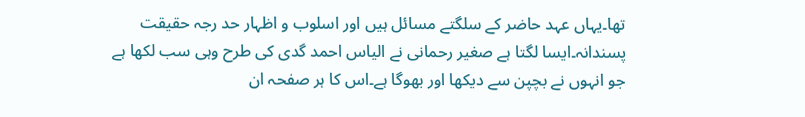تھا۔یہاں عہد حاضر کے سلگتے مسائل ہیں اور اسلوب و اظہار حد رجہ حقیقت پسندانہ۔ایسا لگتا ہے صغیر رحمانی نے الیاس احمد گدی کی طرح وہی سب لکھا ہے جو انہوں نے بچپن سے دیکھا اور بھوگا ہے۔اس کا ہر صفحہ ان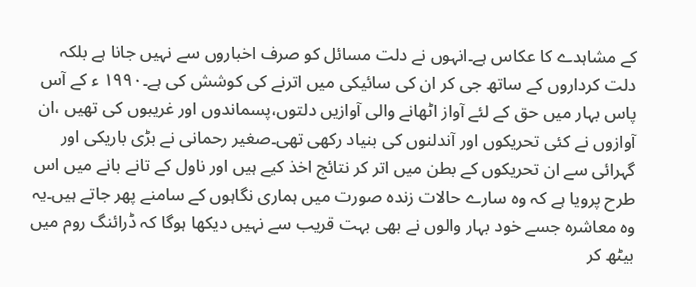کے مشاہدے کا عکاس ہے۔انہوں نے دلت مسائل کو صرف اخباروں سے نہیں جانا ہے بلکہ دلت کرداروں کے ساتھ جی کر ان کی سائیکی میں اترنے کی کوشش کی ہے۔۱۹۹۰ ء کے آس پاس بہار میں حق کے لئے آواز اٹھانے والی آوازیں دلتوں،پسماندوں اور غریبوں کی تھیں ،ان آوازوں نے کئی تحریکوں اور آندلنوں کی بنیاد رکھی تھی۔صغیر رحمانی نے بڑی باریکی اور گہرائی سے ان تحریکوں کے بطن میں اتر کر نتائج اخذ کیے ہیں اور ناول کے تانے بانے میں اس طرح پرویا ہے کہ وہ سارے حالات زندہ صورت میں ہماری نگاہوں کے سامنے پھر جاتے ہیں۔یہ وہ معاشرہ جسے خود بہار والوں نے بھی بہت قریب سے نہیں دیکھا ہوگا کہ ڈرائنگ روم میں بیٹھ کر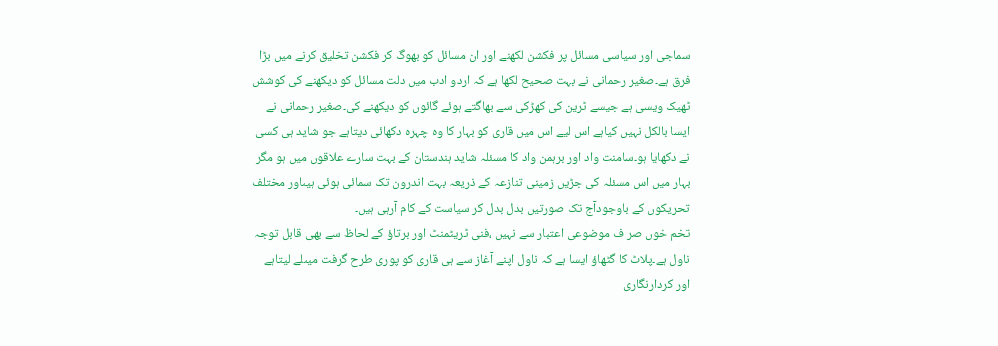سماجی اور سیاسی مسائل پر فکشن لکھنے اور ان مسائل کو بھوگ کر فکشن تخلیق کرنے میں بڑا فرق ہے۔صغیر رحمانی نے بہت صحیح لکھا ہے کہ اردو ادب میں دلت مسائل کو دیکھنے کی کوشش ٹھیک ویسی ہے جیسے ٹرین کی کھڑکی سے بھاگتے ہوئے گائوں کو دیکھنے کی۔صغیر رحمانی نے ایسا بالکل نہیں کیاہے اس لیے اس میں قاری کو بہار کا وہ چہرہ دکھائی دیتاہے جو شاید ہی کسی نے دکھایا ہو۔سامنت واد اور برہمن واد کا مسئلہ شاید ہندستان کے بہت سارے علاقوں میں ہو مگر بہار میں اس مسئلہ کی جڑیں زمینی تنازعہ کے ذریعہ بہت اندرون تک سمائی ہوئی ہیںاور مختلف تحریکوں کے باوجودآج تک صورتیں بدل بدل کر سیاست کے کام آرہی ہیں۔
تخم خوں صر ف موضوعی اعتبار سے نہیں ،فنی ٹریٹمنٹ اور برتاؤ کے لحاظ سے بھی قابل توجہ ناول ہے۔پلاٹ کا گٹھاؤ ایسا ہے کہ ناول اپنے آغاز سے ہی قاری کو پوری طرح گرفت میںلے لیتاہے اور کردارنگاری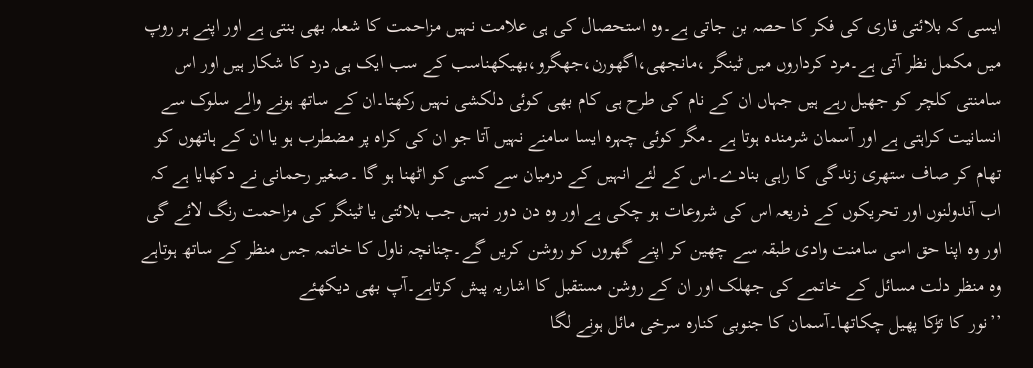ایسی کہ بلائتی قاری کی فکر کا حصہ بن جاتی ہے۔وہ استحصال کی ہی علامت نہیں مزاحمت کا شعلہ بھی بنتی ہے اور اپنے ہر روپ میں مکمل نظر آتی ہے۔مرد کرداروں میں ٹینگر ،مانجھی،اگھورن،جھگرو،بھیکھناسب کے سب ایک ہی درد کا شکار ہیں اور اس سامنتی کلچر کو جھیل رہے ہیں جہاں ان کے نام کی طرح ہی کام بھی کوئی دلکشی نہیں رکھتا۔ان کے ساتھ ہونے والے سلوک سے انسانیت کراہتی ہے اور آسمان شرمندہ ہوتا ہے ۔مگر کوئی چہرہ ایسا سامنے نہیں آتا جو ان کی کراہ پر مضطرب ہو یا ان کے ہاتھوں کو تھام کر صاف ستھری زندگی کا راہی بنادے۔اس کے لئے انہیں کے درمیان سے کسی کو اٹھنا ہو گا ۔صغیر رحمانی نے دکھایا ہے کہ اب آندولنوں اور تحریکوں کے ذریعہ اس کی شروعات ہو چکی ہے اور وہ دن دور نہیں جب بلائتی یا ٹینگر کی مزاحمت رنگ لائے گی اور وہ اپنا حق اسی سامنت وادی طبقہ سے چھین کر اپنے گھروں کو روشن کریں گے۔چنانچہ ناول کا خاتمہ جس منظر کے ساتھ ہوتاہے وہ منظر دلت مسائل کے خاتمے کی جھلک اور ان کے روشن مستقبل کا اشاریہ پیش کرتاہے۔آپ بھی دیکھئے
’’نور کا تڑکا پھیل چکاتھا۔آسمان کا جنوبی کنارہ سرخی مائل ہونے لگا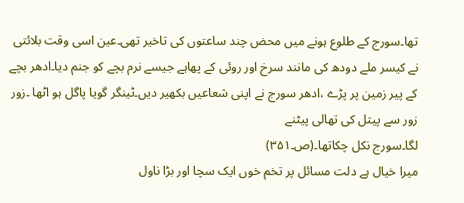تھا۔سورج کے طلوع ہونے میں محض چند ساعتوں کی تاخیر تھی۔عین اسی وقت بلائتی نے کیسر ملے دودھ کی مانند سرخ اور روئی کے پھاہے جیسے نرم بچے کو جنم دیا۔ادھر بچے کے پیر زمین پر پڑے ،ادھر سورج نے اپنی شعاعیں بکھیر دیں۔ٹینگر گویا پاگل ہو اٹھا ۔زور زور سے پیتل کی تھالی پیٹنے
لگا۔سورج نکل چکاتھا۔(ص۔۳۵۱)
میرا خیال ہے دلت مسائل پر تخم خوں ایک سچا اور بڑا ناول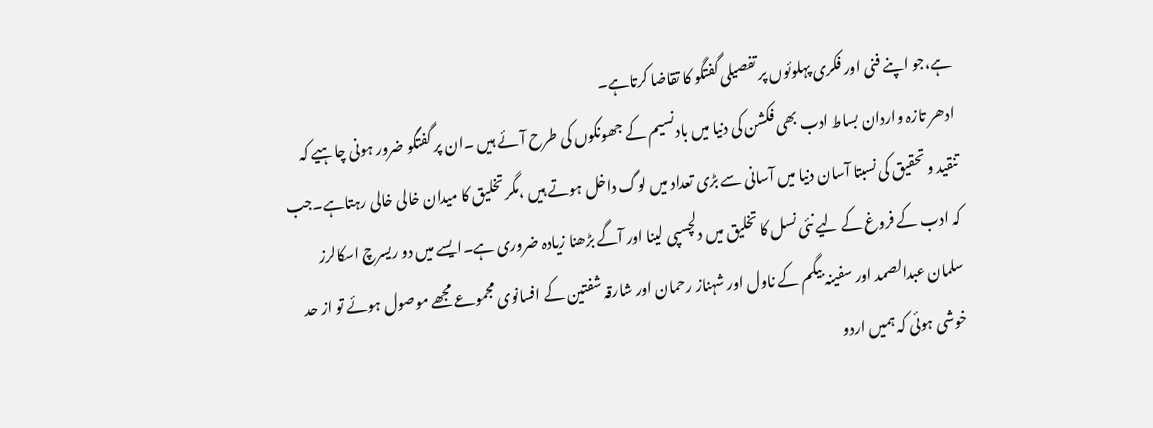ہے،جو اپنے فنی اور فکری پہلوئوں پر تفصیلی گفتگو کا تقاضا کرتاہے۔
ادھر تازہ واردان بساط ادب بھی فکشن کی دنیا میں بادنسیم کے جھونکوں کی طرح آئے ہیں ۔ان پر گفتگو ضرور ہونی چاہیے کہ تنقید و تحقیق کی نسبتا آسان دنیا میں آسانی سے بڑی تعداد میں لوگ داخل ہوتے ہیں ،مگر تخلیق کا میدان خالی خالی رہتاہے۔جب کہ ادب کے فروغ کے لیے نئی نسل کا تخلیق میں دلچسپی لینا اور آگے بڑھنا زیادہ ضروری ہے۔ایسے میں دو ریسرچ اسکالرز سلمان عبدالصمد اور سفینہ بیگم کے ناول اور شہناز رحمان اور شارقہ شفتین کے افسانوی مجموعے مجھے موصول ہوئے تو از حد خوشی ہوئی کہ ہمیں اردو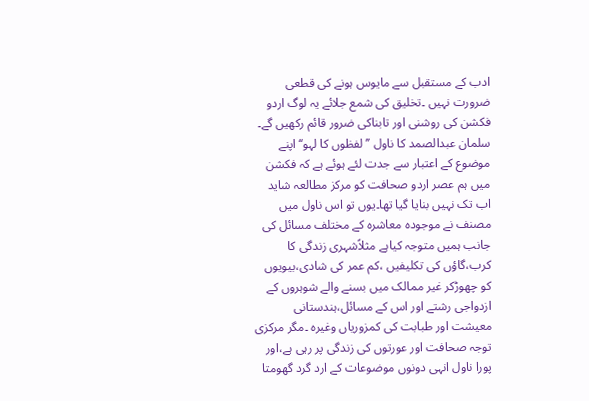ادب کے مستقبل سے مایوس ہونے کی قطعی ضرورت نہیں ۔تخلیق کی شمع جلائے یہ لوگ اردو فکشن کی روشنی اور تابناکی ضرور قائم رکھیں گے۔
سلمان عبدالصمد کا ناول ’’لفظوں کا لہو‘‘ اپنے موضوع کے اعتبار سے جدت لئے ہوئے ہے کہ فکشن میں ہم عصر اردو صحافت کو مرکز مطالعہ شاید اب تک نہیں بنایا گیا تھا۔یوں تو اس ناول میں مصنف نے موجودہ معاشرہ کے مختلف مسائل کی جانب ہمیں متوجہ کیاہے مثلاًشہری زندگی کا کرب،گاؤں کی تکلیفیں ،کم عمر کی شادی،بیویوں کو چھوڑکر غیر ممالک میں بسنے والے شوہروں کے ازدواجی رشتے اور اس کے مسائل،ہندستانی معیشت اور طبابت کی کمزوریاں وغیرہ ۔مگر مرکزی توجہ صحافت اور عورتوں کی زندگی پر رہی ہے،اور پورا ناول انہی دونوں موضوعات کے ارد گرد گھومتا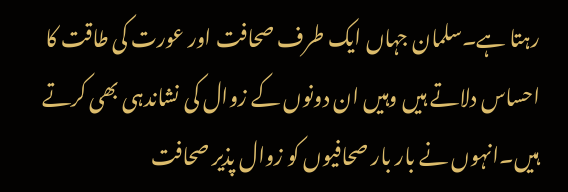رہتا ہے۔سلمان جہاں ایک طرف صحافت اور عورت کی طاقت کا احساس دلاتے ہیں وہیں ان دونوں کے زوال کی نشاندہی بھی کرتے ہیں۔انہوں نے بار بار صحافیوں کو زوال پذیر صحافت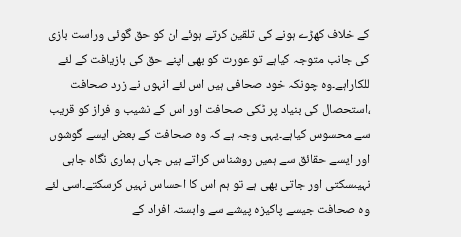کے خلاف کھڑے ہونے کی تلقین کرتے ہوئے ان کو حق گوئی وراست بازی کی جانب متوجہ کیاہے تو عورت کو بھی اپنے حق کی بازیافت کے لئے للکاراہے۔وہ چونکہ خود صحافی ہیں اس لئے انہوں نے زرد صحافت ،استحصال کی بنیاد پر ٹکی صحافت اور اس کے نشیب و فراز کو قریب سے محسوس کیاہے۔یہی وجہ ہے کہ وہ صحافت کے بعض ایسے گوشوں اور ایسے حقائق سے ہمیں روشناس کراتے ہیں جہاں ہماری نگاہ جاہی نہیںسکتی اور جاتی بھی ہے تو ہم اس کا احساس نہیں کرسکتے۔اسی لئے وہ صحافت جیسے پاکیزہ پیشے سے وابستہ افراد کے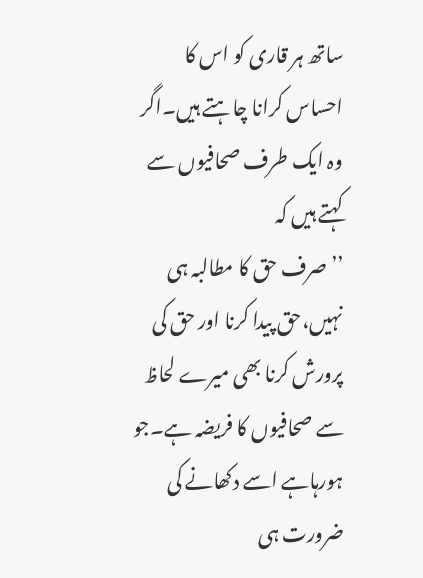ساتھ ہر قاری کو اس کا احساس کرانا چاہتے ہیں۔اگر وہ ایک طرف صحافیوں سے کہتے ہیں کہ
’’ صرف حق کا مطالبہ ہی نہیں،حق پیدا کرنا اور حق کی پرورش کرنا بھی میرے لحاظ سے صحافیوں کا فریضہ ہے۔جو ہورہاہے اسے دکھانے کی ضرورت ہی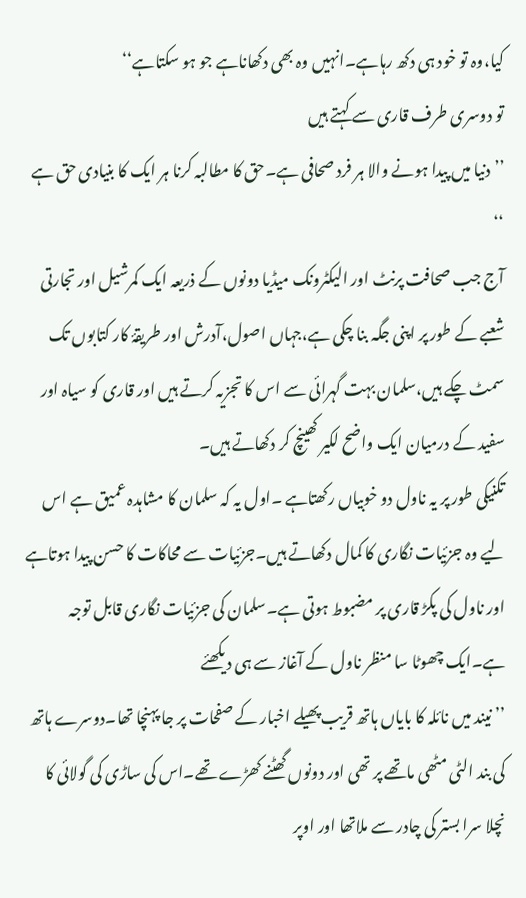کیا،وہ تو خود ہی دکھ رہاہے۔انہیں وہ بھی دکھاناہے جو ہو سکتاہے‘‘
تو دوسری طرف قاری سے کہتے ہیں
’’دنیا میں پیدا ہونے والا ہر فرد صحافی ہے۔حق کا مطالبہ کرنا ہر ایک کا بنیادی حق ہے ‘‘
آج جب صحافت پرنٹ اور الیکٹرونک میڈیا دونوں کے ذریعہ ایک کمرشیل اور تجارتی شعبے کے طور پر اپنی جگہ بنا چکی ہے،جہاں اصول،آدرش اور طریقۂ کار کتابوں تک سمٹ چکے ہیں،سلمان بہت گہرائی سے اس کا تجزیہ کرتے ہیں اور قاری کو سیاہ اور سفید کے درمیان ایک واضح لکیر کھینچ کر دکھاتے ہیں۔
تکنیکی طور پر یہ ناول دو خوبیاں رکھتاہے ۔اول یہ کہ سلمان کا مشاہدہ عمیق ہے اس لیے وہ جزئیات نگاری کا کمال دکھاتے ہیں۔جزئیات سے محاکات کا حسن پیدا ہوتاہے اور ناول کی پکڑ قاری پر مضبوط ہوتی ہے۔سلمان کی جزئیات نگاری قابل توجہ ہے۔ایک چھوٹا سا منظر ناول کے آغاز سے ہی دیکھئے
’’ نیند میں نائلہ کا بایاں ہاتھ قریب پھیلے اخبار کے صفحات پر جا پہنچا تھا۔دوسرے ہاتھ کی بند الٹی مٹھی ماتھے پر تھی اور دونوں گھٹنے کھڑے تھے۔اس کی ساڑی کی گولائی کا نچلا سرا بستر کی چادر سے ملاتھا اور اوپر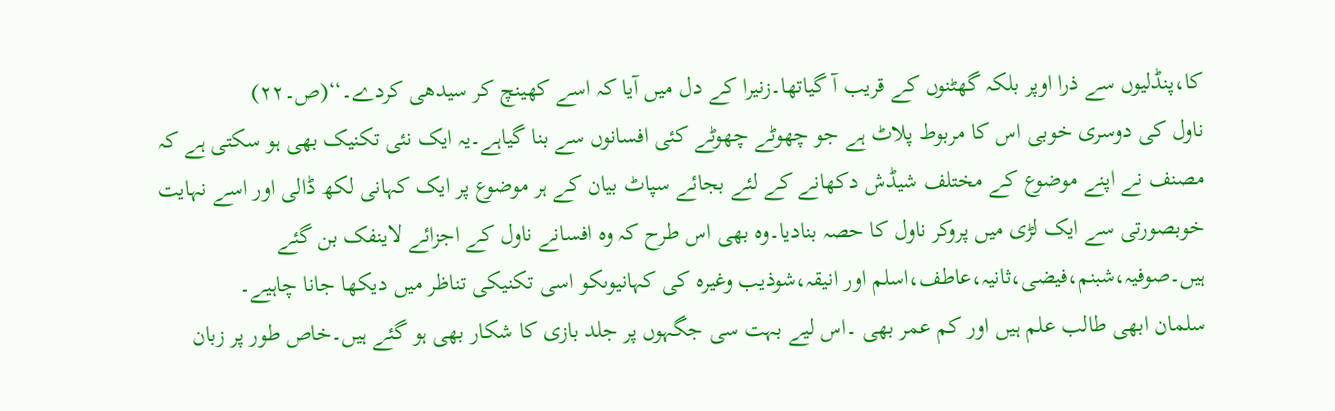کا،پنڈلیوں سے ذرا اوپر بلکہ گھٹنوں کے قریب آ گیاتھا۔زنیرا کے دل میں آیا کہ اسے کھینچ کر سیدھی کردے۔‘‘(ص۔۲۲)
ناول کی دوسری خوبی اس کا مربوط پلاٹ ہے جو چھوٹے چھوٹے کئی افسانوں سے بنا گیاہے۔یہ ایک نئی تکنیک بھی ہو سکتی ہے کہ مصنف نے اپنے موضوع کے مختلف شیڈش دکھانے کے لئے بجائے سپاٹ بیان کے ہر موضوع پر ایک کہانی لکھ ڈالی اور اسے نہایت خوبصورتی سے ایک لڑی میں پروکر ناول کا حصہ بنادیا۔وہ بھی اس طرح کہ وہ افسانے ناول کے اجزائے لاینفک بن گئے ہیں۔صوفیہ،شبنم،فیضی،ثانیہ،عاطف،اسلم اور انیقہ،شوذیب وغیرہ کی کہانیوںکو اسی تکنیکی تناظر میں دیکھا جانا چاہیے۔
سلمان ابھی طالب علم ہیں اور کم عمر بھی ۔اس لیے بہت سی جگہوں پر جلد بازی کا شکار بھی ہو گئے ہیں۔خاص طور پر زبان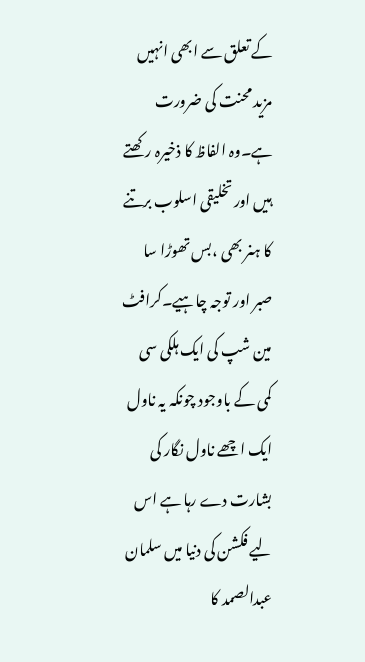کے تعلق سے ابھی انہیں مزید محنت کی ضرورت ہے۔وہ الفاظ کا ذخیرہ رکھتے ہیں اور تخلیقی اسلوب برتنے کا ہنر بھی ،بس تھوڑا سا صبر اور توجہ چاہیے۔کرافٹ مین شپ کی ایک ہلکی سی کمی کے باوجود چونکہ یہ ناول ایک اچھے ناول نگار کی بشارت دے رہا ہے اس لیے فکشن کی دنیا میں سلمان عبدالصمد کا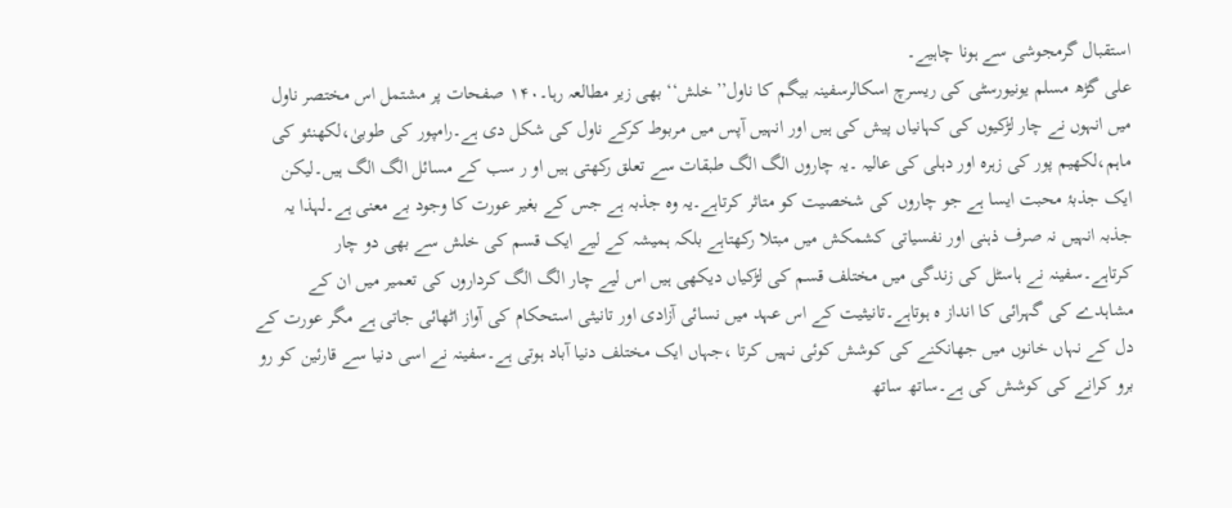استقبال گرمجوشی سے ہونا چاہیے۔
علی گڑھ مسلم یونیورسٹی کی ریسرچ اسکالرسفینہ بیگم کا ناول’’خلش‘‘ بھی زیر مطالعہ رہا۔۱۴۰ صفحات پر مشتمل اس مختصر ناول میں انہوں نے چار لڑکیوں کی کہانیاں پیش کی ہیں اور انہیں آپس میں مربوط کرکے ناول کی شکل دی ہے۔رامپور کی طوبیٰ،لکھنئو کی ماہم،لکھیم پور کی زہرہ اور دہلی کی عالیہ ۔یہ چاروں الگ الگ طبقات سے تعلق رکھتی ہیں او ر سب کے مسائل الگ الگ ہیں۔لیکن ایک جذبۂ محبت ایسا ہے جو چاروں کی شخصیت کو متاثر کرتاہے۔یہ وہ جذبہ ہے جس کے بغیر عورت کا وجود بے معنی ہے۔لہذا یہ جذبہ انہیں نہ صرف ذہنی اور نفسیاتی کشمکش میں مبتلا رکھتاہے بلکہ ہمیشہ کے لیے ایک قسم کی خلش سے بھی دو چار کرتاہے۔سفینہ نے ہاسٹل کی زندگی میں مختلف قسم کی لڑکیاں دیکھی ہیں اس لیے چار الگ الگ کرداروں کی تعمیر میں ان کے مشاہدے کی گہرائی کا انداز ہ ہوتاہے۔تانیثیت کے اس عہد میں نسائی آزادی اور تانیثی استحکام کی آواز اٹھائی جاتی ہے مگر عورت کے دل کے نہاں خانوں میں جھانکنے کی کوشش کوئی نہیں کرتا ،جہاں ایک مختلف دنیا آباد ہوتی ہے۔سفینہ نے اسی دنیا سے قارئین کو رو برو کرانے کی کوشش کی ہے۔ساتھ ساتھ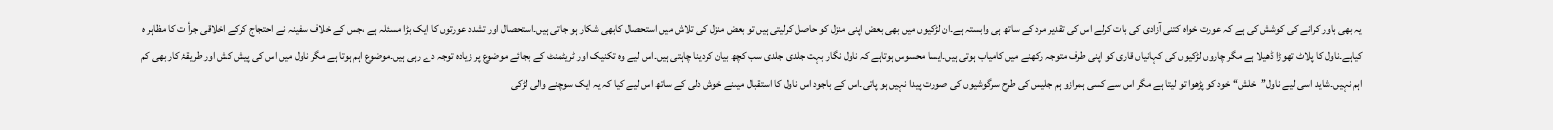یہ بھی باور کرانے کی کوشش کی ہے کہ عورت خواہ کتنی آزادی کی بات کرلے اس کی تقدیر مرد کے ساتھ ہی وابستہ ہے۔ان لڑکیوں میں بھی بعض اپنی منزل کو حاصل کرلیتی ہیں تو بعض منزل کی تلاش میں استحصال کابھی شکار ہو جاتی ہیں۔استحصال اور تشدد عورتوں کا ایک بڑا مسئلہ ہے ،جس کے خلاف سفینہ نے احتجاج کرکے اخلاقی جرأ ت کا مظاہر ہ کیاہے۔ناول کا پلاٹ تھوڑا ڈھیلا ہے مگر چاروں لڑکیوں کی کہانیاں قاری کو اپنی طرف متوجہ رکھنے میں کامیاب ہوتی ہیں۔ایسا محسوس ہوتاہے کہ ناول نگار بہت جلدی جلدی سب کچھ بیان کردینا چاہتی ہیں۔اس لیے وہ تکنیک اور ٹریٹمنٹ کے بجائے موضوع پر زیادہ توجہ دے رہی ہیں۔موضوع اہم ہوتا ہے مگر ناول میں اس کی پیش کش اور طریقۂ کار بھی کم اہم نہیں۔شاید اسی لیے ناول’’خلش‘‘ خود کو پڑھوا تو لیتا ہے مگر اس سے کسی ہمرازو ہم جلیس کی طرح سرگوشیوں کی صورت پیدا نہیں ہو پاتی۔اس کے باجود اس ناول کا استقبال میںنے خوش دلی کے ساتھ اس لیے کیا کہ یہ ایک سوچنے والی لڑکی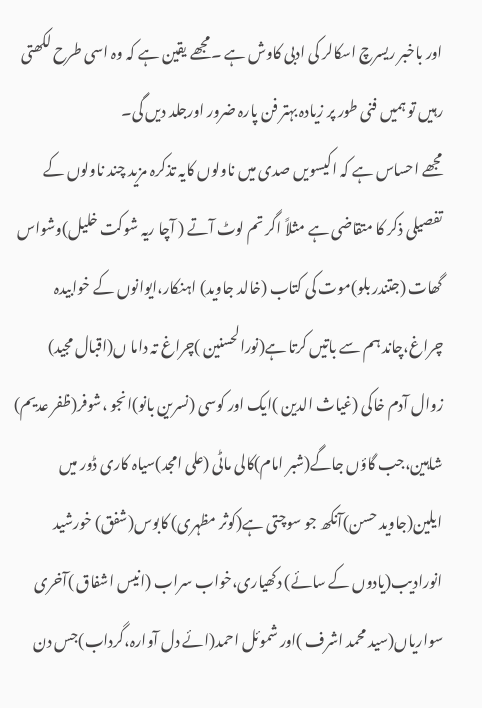اور باخبر ریسرچ اسکالر کی ادبی کاوش ہے ۔مجھے یقین ہے کہ وہ اسی طرح لکھتی رہیں تو ہمیں فنی طور پر زیادہ بہتر فن پارہ ضرور اورجلد دیں گی۔
مجھے احساس ہے کہ اکیسویں صدی میں ناولوں کایہ تذکرہ مزید چند ناولوں کے تفصیلی ذکر کا متقاضی ہے مثلاً اگر تم لوٹ آتے ( آچا ریہ شوکت خلیل)وشواس گھات (جتندر بلو)موت کی کتاب (خالد جاوید) اہنکار،ایوانوں کے خوابیدہ چراغ،چاند ہم سے باتیں کرتا ہے(نورالحسنین )چراغ تہ داما ں(اقبال مجید) زوال آدم خاکی (غیاث الدین )ایک اور کوسی (نسرین بانو)انجو ،شوفر(ظفر عدیم) شاہین،جب گاؤں جاگے(شبر امام)کالی ماٹی (علی امجد)سیاہ کاری ڈور میں ایلین(جاوید حسن)آنکھ جو سوچتی ہے(کوثر مظہری) کابوس(شفق) خورشید انورادیب(یادوں کے سائے) دکھیاری،خواب سراب (انیس اشفاق )آخری سواریاں(سید محمد اشرف )اور شموئل احمد(ائے دل آوارہ،گرداب)جس دن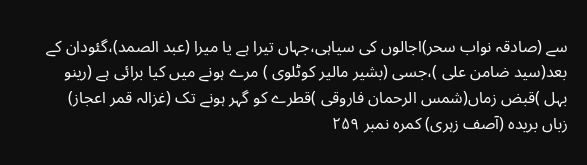سے (صادقہ نواب سحر)اجالوں کی سیاہی،جہاں تیرا ہے یا میرا (عبد الصمد)،گئودان کے بعد(سید ضامن علی )،جسی (بشیر مالیر کوٹلوی ) مرے ہونے میں کیا برائی ہے (رینو بہل )قبض زماں(شمس الرحمان فاروقی )قطرے کو گہر ہونے تک (غزالہ قمر اعجاز) زباں بریدہ (آصف زہری) کمرہ نمبر ۲۵۹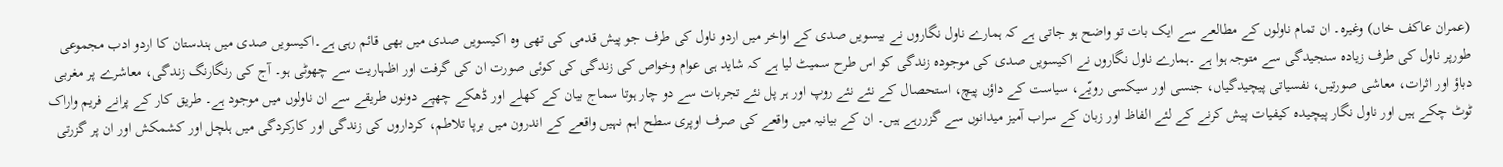(عمران عاکف خاں) وغیرہ۔ ان تمام ناولوں کے مطالعے سے ایک بات تو واضح ہو جاتی ہے کہ ہمارے ناول نگاروں نے بیسویں صدی کے اواخر میں اردو ناول کی طرف جو پیش قدمی کی تھی وہ اکیسویں صدی میں بھی قائم رہی ہے۔اکیسویں صدی میں ہندستان کا اردو ادب مجموعی طورپر ناول کی طرف زیادہ سنجیدگی سے متوجہ ہوا ہے ۔ہمارے ناول نگاروں نے اکیسویں صدی کی موجودہ زندگی کو اس طرح سمیٹ لیا ہے کہ شاید ہی عوام وخواص کی زندگی کی کوئی صورت ان کی گرفت اور اظہاریت سے چھوٹی ہو۔ آج کی رنگارنگ زندگی، معاشرے پر مغربی دباؤ اور اثرات، معاشی صورتیں، نفسیاتی پیچیدگیاں، جنسی اور سیکسی رویّے، سیاست کے داؤں پیچ، استحصال کے نئے نئے روپ اور ہر پل نئے تجربات سے دو چار ہوتا سماج بیان کے کھلے اور ڈھکے چھپے دونوں طریقے سے ان ناولوں میں موجود ہے۔ طریق کار کے پرانے فریم واراک ٹوٹ چکے ہیں اور ناول نگار پیچیدہ کیفیات پیش کرنے کے لئے الفاظ اور زبان کے سراب آمیز میدانوں سے گزررہے ہیں۔ ان کے بیانیہ میں واقعے کی صرف اوپری سطح اہم نہیں واقعے کے اندرون میں برپا تلاطم، کرداروں کی زندگی اور کارکردگی میں ہلچل اور کشمکش اور ان پر گزرتی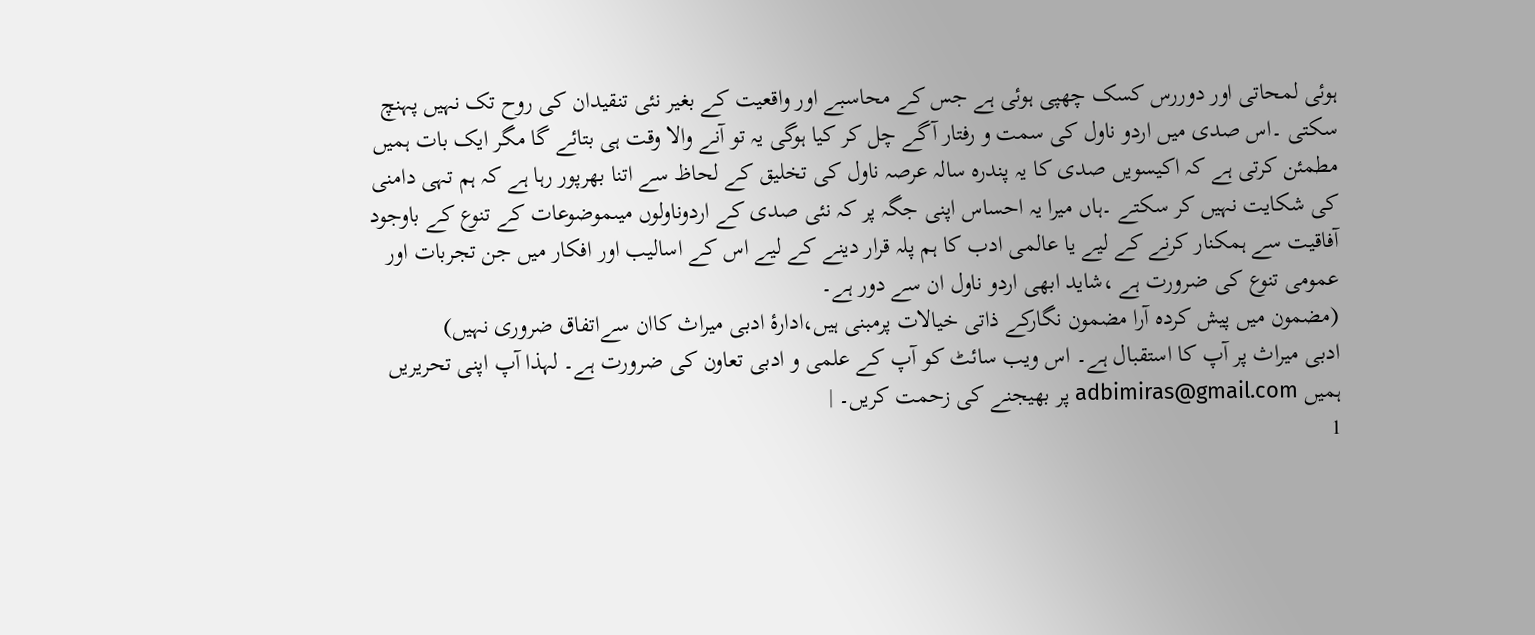ہوئی لمحاتی اور دوررس کسک چھپی ہوئی ہے جس کے محاسبے اور واقعیت کے بغیر نئی تنقیدان کی روح تک نہیں پہنچ سکتی ۔اس صدی میں اردو ناول کی سمت و رفتار آگے چل کر کیا ہوگی یہ تو آنے والا وقت ہی بتائے گا مگر ایک بات ہمیں مطمئن کرتی ہے کہ اکیسویں صدی کا یہ پندرہ سالہ عرصہ ناول کی تخلیق کے لحاظ سے اتنا بھرپور رہا ہے کہ ہم تہی دامنی کی شکایت نہیں کر سکتے ۔ہاں میرا یہ احساس اپنی جگہ پر کہ نئی صدی کے اردوناولوں میںموضوعات کے تنوع کے باوجود آفاقیت سے ہمکنار کرنے کے لیے یا عالمی ادب کا ہم پلہ قرار دینے کے لیے اس کے اسالیب اور افکار میں جن تجربات اور عمومی تنوع کی ضرورت ہے ،شاید ابھی اردو ناول ان سے دور ہے۔
(مضمون میں پیش کردہ آرا مضمون نگارکے ذاتی خیالات پرمبنی ہیں،ادارۂ ادبی میراث کاان سےاتفاق ضروری نہیں)
ادبی میراث پر آپ کا استقبال ہے۔ اس ویب سائٹ کو آپ کے علمی و ادبی تعاون کی ضرورت ہے۔ لہذا آپ اپنی تحریریں ہمیں adbimiras@gmail.com پر بھیجنے کی زحمت کریں۔ |
1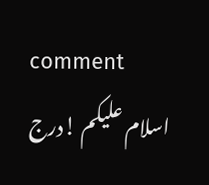comment
اسلام علیکم !درج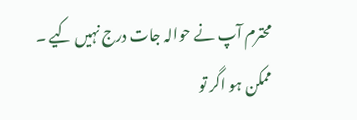محترم آپ نے حوالہ جات درج نہیں کیے ۔
ممکن ہو اگر تو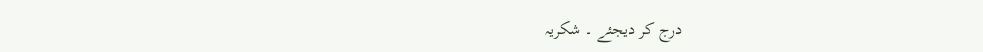درج کر دیجئے ۔ شکریہ